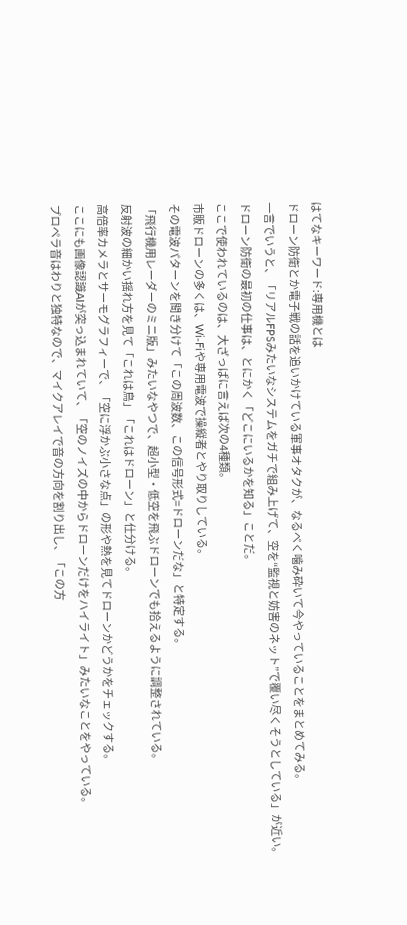はてなキーワード:専用機とは
ドローン防衛とか電子戦の話を追いかけている軍事オタクが、なるべく噛み砕いて今やっていることをまとめてみる。
一言でいうと、「リアルFPSみたいなシステムをガチで組み上げて、空を“監視と妨害のネット”で覆い尽くそうとしている」が近い。
ドローン防衛の最初の仕事は、とにかく「どこにいるかを知る」ことだ。
ここで使われているのは、大ざっぱに言えば次の4種類。
市販ドローンの多くは、Wi‑Fiや専用電波で操縦者とやり取りしている。
その電波パターンを聞き分けて「この周波数、この信号形式=ドローンだな」と特定する。
「飛行機用レーダーのミニ版」みたいなやつで、超小型・低空を飛ぶドローンでも拾えるように調整されている。
反射波の細かい揺れ方を見て「これは鳥」「これはドローン」と仕分ける。
高倍率カメラとサーモグラフィーで、「空に浮かぶ小さな点」の形や熱を見てドローンかどうかをチェックする。
ここにも画像認識AIが突っ込まれていて、「空のノイズの中からドローンだけをハイライト」みたいなことをやっている。
プロペラ音はわりと独特なので、マイクアレイで音の方向を割り出し、「この方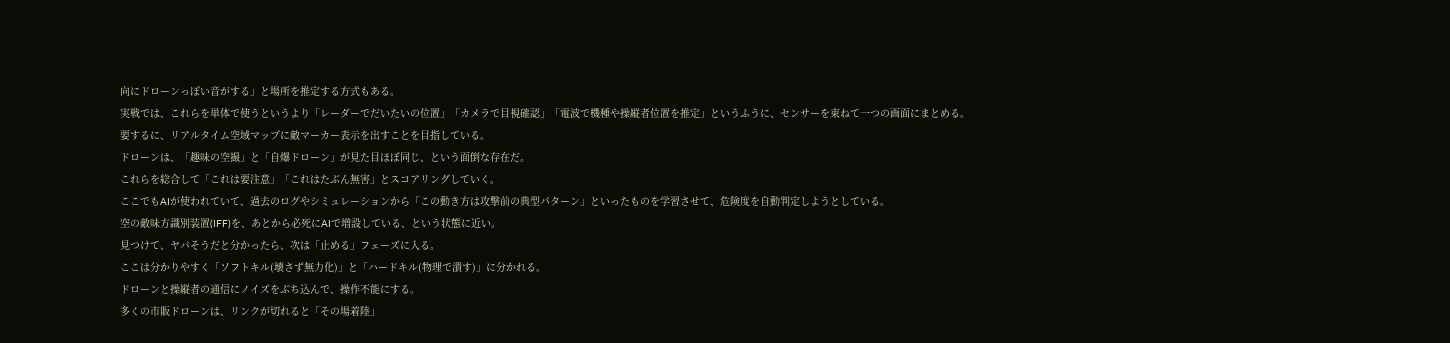向にドローンっぽい音がする」と場所を推定する方式もある。
実戦では、これらを単体で使うというより「レーダーでだいたいの位置」「カメラで目視確認」「電波で機種や操縦者位置を推定」というふうに、センサーを束ねて一つの画面にまとめる。
要するに、リアルタイム空域マップに敵マーカー表示を出すことを目指している。
ドローンは、「趣味の空撮」と「自爆ドローン」が見た目ほぼ同じ、という面倒な存在だ。
これらを総合して「これは要注意」「これはたぶん無害」とスコアリングしていく。
ここでもAIが使われていて、過去のログやシミュレーションから「この動き方は攻撃前の典型パターン」といったものを学習させて、危険度を自動判定しようとしている。
空の敵味方識別装置(IFF)を、あとから必死にAIで増設している、という状態に近い。
見つけて、ヤバそうだと分かったら、次は「止める」フェーズに入る。
ここは分かりやすく「ソフトキル(壊さず無力化)」と「ハードキル(物理で潰す)」に分かれる。
ドローンと操縦者の通信にノイズをぶち込んで、操作不能にする。
多くの市販ドローンは、リンクが切れると「その場着陸」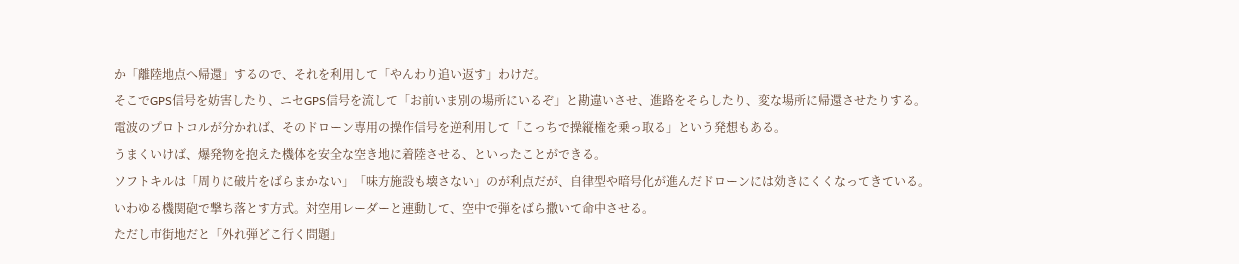か「離陸地点へ帰還」するので、それを利用して「やんわり追い返す」わけだ。
そこでGPS信号を妨害したり、ニセGPS信号を流して「お前いま別の場所にいるぞ」と勘違いさせ、進路をそらしたり、変な場所に帰還させたりする。
電波のプロトコルが分かれば、そのドローン専用の操作信号を逆利用して「こっちで操縦権を乗っ取る」という発想もある。
うまくいけば、爆発物を抱えた機体を安全な空き地に着陸させる、といったことができる。
ソフトキルは「周りに破片をばらまかない」「味方施設も壊さない」のが利点だが、自律型や暗号化が進んだドローンには効きにくくなってきている。
いわゆる機関砲で撃ち落とす方式。対空用レーダーと連動して、空中で弾をばら撒いて命中させる。
ただし市街地だと「外れ弾どこ行く問題」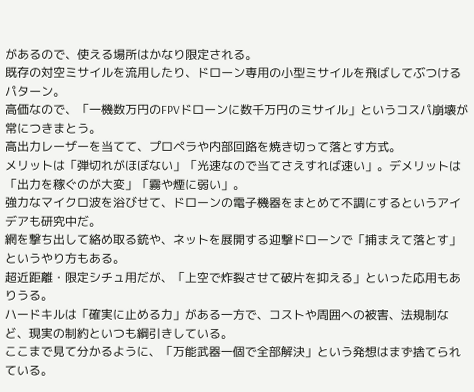があるので、使える場所はかなり限定される。
既存の対空ミサイルを流用したり、ドローン専用の小型ミサイルを飛ばしてぶつけるパターン。
高価なので、「一機数万円のFPVドローンに数千万円のミサイル」というコスパ崩壊が常につきまとう。
高出力レーザーを当てて、プロペラや内部回路を焼き切って落とす方式。
メリットは「弾切れがほぼない」「光速なので当てさえすれば速い」。デメリットは「出力を稼ぐのが大変」「霧や煙に弱い」。
強力なマイクロ波を浴びせて、ドローンの電子機器をまとめて不調にするというアイデアも研究中だ。
網を撃ち出して絡め取る銃や、ネットを展開する迎撃ドローンで「捕まえて落とす」というやり方もある。
超近距離・限定シチュ用だが、「上空で炸裂させて破片を抑える」といった応用もありうる。
ハードキルは「確実に止める力」がある一方で、コストや周囲への被害、法規制など、現実の制約といつも綱引きしている。
ここまで見て分かるように、「万能武器一個で全部解決」という発想はまず捨てられている。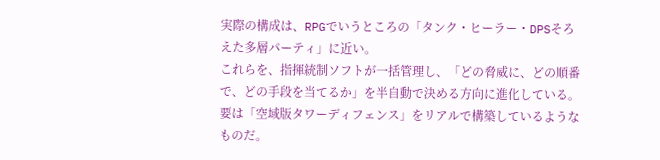実際の構成は、RPGでいうところの「タンク・ヒーラー・DPSそろえた多層パーティ」に近い。
これらを、指揮統制ソフトが一括管理し、「どの脅威に、どの順番で、どの手段を当てるか」を半自動で決める方向に進化している。
要は「空域版タワーディフェンス」をリアルで構築しているようなものだ。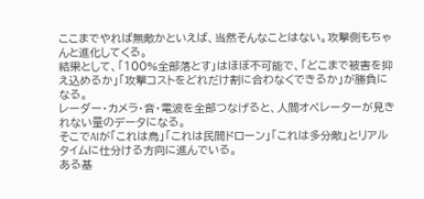ここまでやれば無敵かといえば、当然そんなことはない。攻撃側もちゃんと進化してくる。
結果として、「100%全部落とす」はほぼ不可能で、「どこまで被害を抑え込めるか」「攻撃コストをどれだけ割に合わなくできるか」が勝負になる。
レーダー・カメラ・音・電波を全部つなげると、人間オペレーターが見きれない量のデータになる。
そこでAIが「これは鳥」「これは民間ドローン」「これは多分敵」とリアルタイムに仕分ける方向に進んでいる。
ある基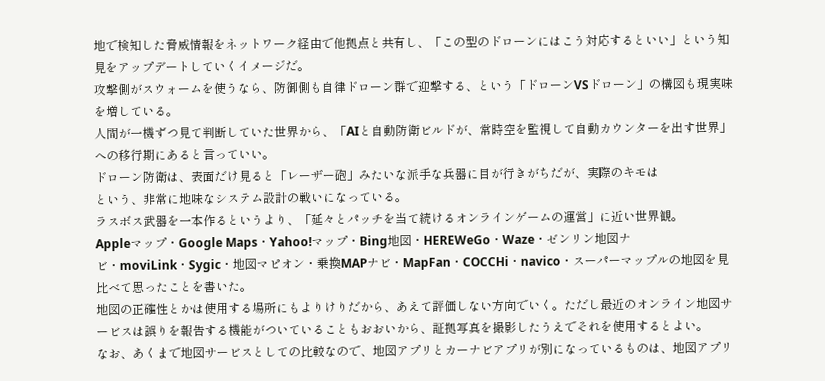地で検知した脅威情報をネットワーク経由で他拠点と共有し、「この型のドローンにはこう対応するといい」という知見をアップデートしていくイメージだ。
攻撃側がスウォームを使うなら、防御側も自律ドローン群で迎撃する、という「ドローンVSドローン」の構図も現実味を増している。
人間が一機ずつ見て判断していた世界から、「AIと自動防衛ビルドが、常時空を監視して自動カウンターを出す世界」への移行期にあると言っていい。
ドローン防衛は、表面だけ見ると「レーザー砲」みたいな派手な兵器に目が行きがちだが、実際のキモは
という、非常に地味なシステム設計の戦いになっている。
ラスボス武器を一本作るというより、「延々とパッチを当て続けるオンラインゲームの運営」に近い世界観。
Appleマップ・Google Maps・Yahoo!マップ・Bing地図・HEREWeGo・Waze・ゼンリン地図ナビ・moviLink・Sygic・地図マピオン・乗換MAPナビ・MapFan・COCCHi・navico・スーパーマップルの地図を見比べて思ったことを書いた。
地図の正確性とかは使用する場所にもよりけりだから、あえて評価しない方向でいく。ただし最近のオンライン地図サービスは誤りを報告する機能がついていることもおおいから、証拠写真を撮影したうえでそれを使用するとよい。
なお、あくまで地図サービスとしての比較なので、地図アプリとカーナビアプリが別になっているものは、地図アプリ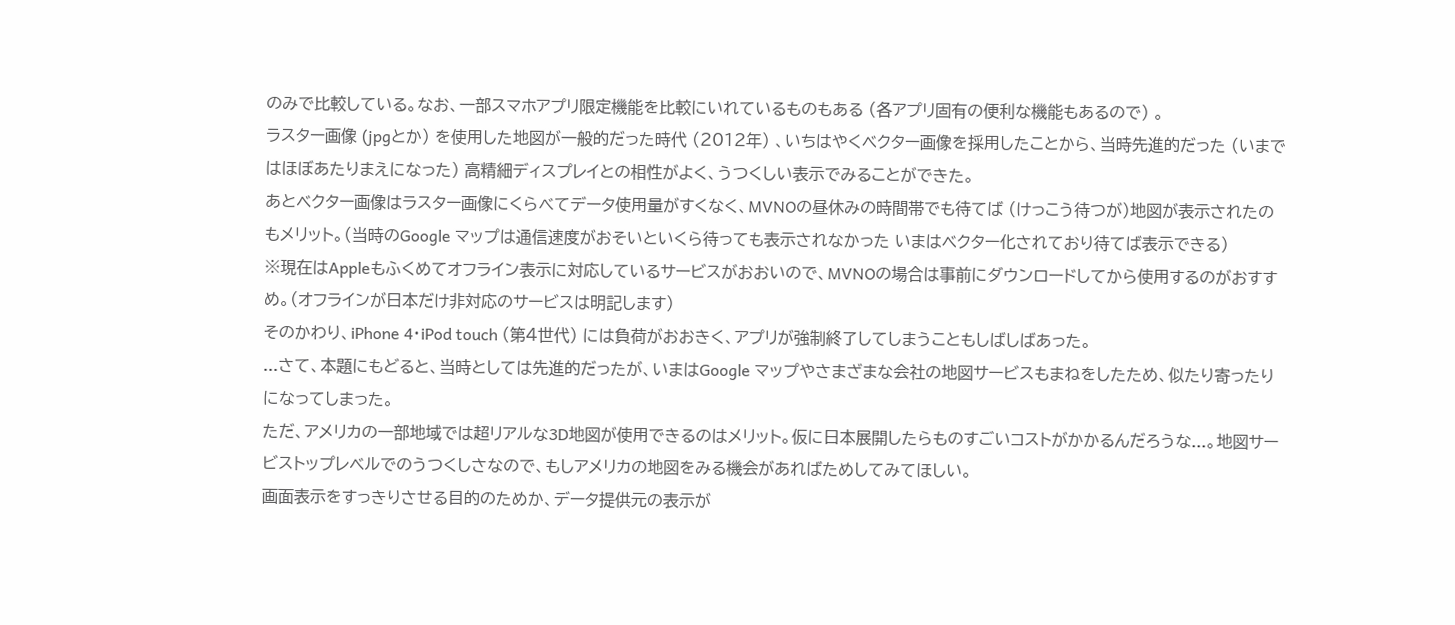のみで比較している。なお、一部スマホアプリ限定機能を比較にいれているものもある (各アプリ固有の便利な機能もあるので) 。
ラスター画像 (jpgとか) を使用した地図が一般的だった時代 (2012年) 、いちはやくベクター画像を採用したことから、当時先進的だった (いまではほぼあたりまえになった) 高精細ディスプレイとの相性がよく、うつくしい表示でみることができた。
あとベクター画像はラスター画像にくらべてデータ使用量がすくなく、MVNOの昼休みの時間帯でも待てば (けっこう待つが)地図が表示されたのもメリット。(当時のGoogle マップは通信速度がおそいといくら待っても表示されなかった いまはベクター化されており待てば表示できる)
※現在はAppleもふくめてオフライン表示に対応しているサービスがおおいので、MVNOの場合は事前にダウンロードしてから使用するのがおすすめ。(オフラインが日本だけ非対応のサービスは明記します)
そのかわり、iPhone 4・iPod touch (第4世代) には負荷がおおきく、アプリが強制終了してしまうこともしばしばあった。
...さて、本題にもどると、当時としては先進的だったが、いまはGoogle マップやさまざまな会社の地図サービスもまねをしたため、似たり寄ったりになってしまった。
ただ、アメリカの一部地域では超リアルな3D地図が使用できるのはメリット。仮に日本展開したらものすごいコストがかかるんだろうな...。地図サービストップレベルでのうつくしさなので、もしアメリカの地図をみる機会があればためしてみてほしい。
画面表示をすっきりさせる目的のためか、データ提供元の表示が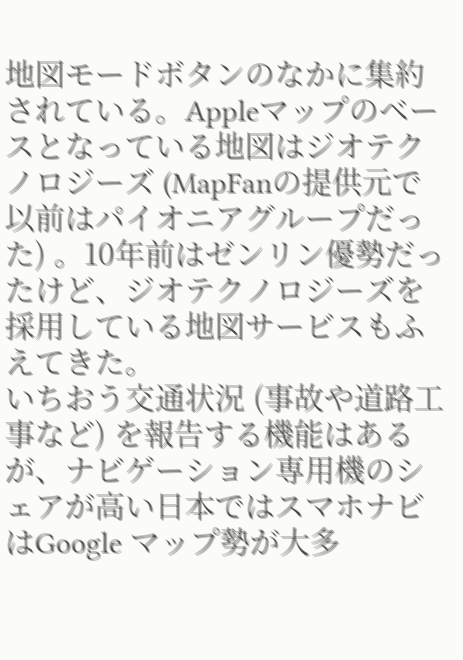地図モードボタンのなかに集約されている。Appleマップのベースとなっている地図はジオテクノロジーズ (MapFanの提供元で以前はパイオニアグループだった) 。10年前はゼンリン優勢だったけど、ジオテクノロジーズを採用している地図サービスもふえてきた。
いちおう交通状況 (事故や道路工事など) を報告する機能はあるが、ナビゲーション専用機のシェアが高い日本ではスマホナビはGoogle マップ勢が大多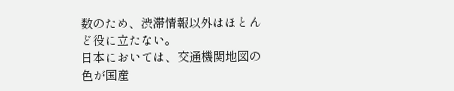数のため、渋滞情報以外はほとんど役に立たない。
日本においては、交通機関地図の色が国産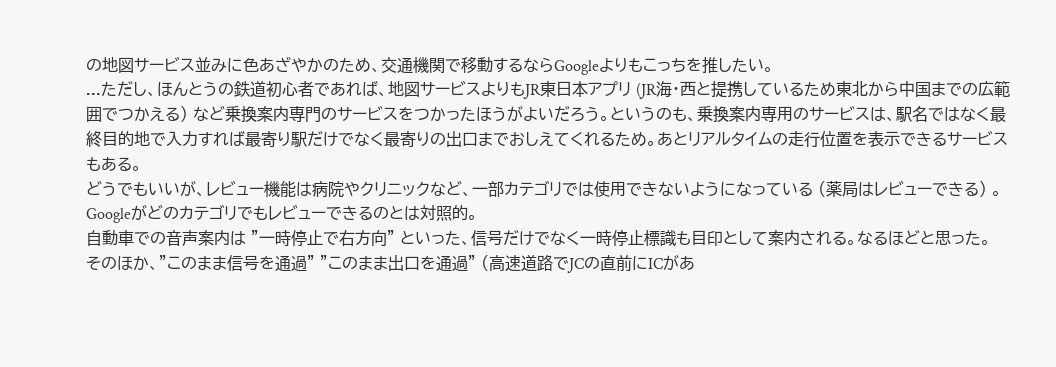の地図サービス並みに色あざやかのため、交通機関で移動するならGoogleよりもこっちを推したい。
...ただし、ほんとうの鉄道初心者であれば、地図サービスよりもJR東日本アプリ (JR海・西と提携しているため東北から中国までの広範囲でつかえる) など乗換案内専門のサービスをつかったほうがよいだろう。というのも、乗換案内専用のサービスは、駅名ではなく最終目的地で入力すれば最寄り駅だけでなく最寄りの出口までおしえてくれるため。あとリアルタイムの走行位置を表示できるサービスもある。
どうでもいいが、レビュー機能は病院やクリニックなど、一部カテゴリでは使用できないようになっている (薬局はレビューできる) 。Googleがどのカテゴリでもレビューできるのとは対照的。
自動車での音声案内は "一時停止で右方向" といった、信号だけでなく一時停止標識も目印として案内される。なるほどと思った。
そのほか、"このまま信号を通過" "このまま出口を通過" (高速道路でJCの直前にICがあ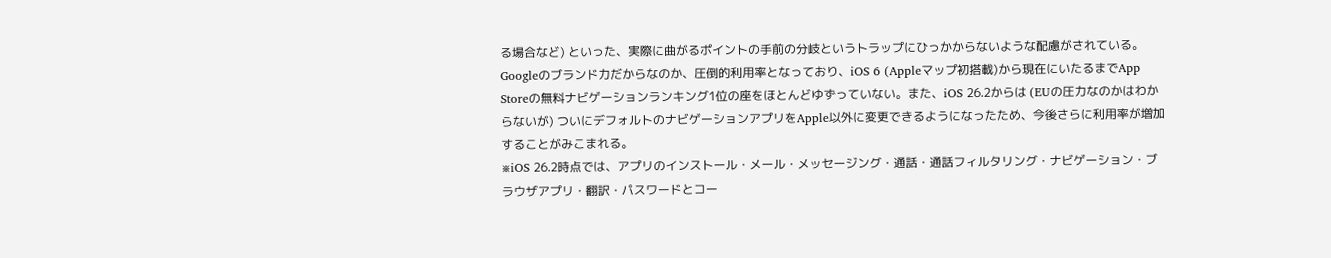る場合など) といった、実際に曲がるポイントの手前の分岐というトラップにひっかからないような配慮がされている。
Googleのブランド力だからなのか、圧倒的利用率となっており、iOS 6 (Appleマップ初搭載)から現在にいたるまでApp Storeの無料ナビゲーションランキング1位の座をほとんどゆずっていない。また、iOS 26.2からは (EUの圧力なのかはわからないが) ついにデフォルトのナビゲーションアプリをApple以外に変更できるようになったため、今後さらに利用率が増加することがみこまれる。
※iOS 26.2時点では、アプリのインストール・メール・メッセージング・通話・通話フィルタリング・ナビゲーション・ブラウザアプリ・翻訳・パスワードとコー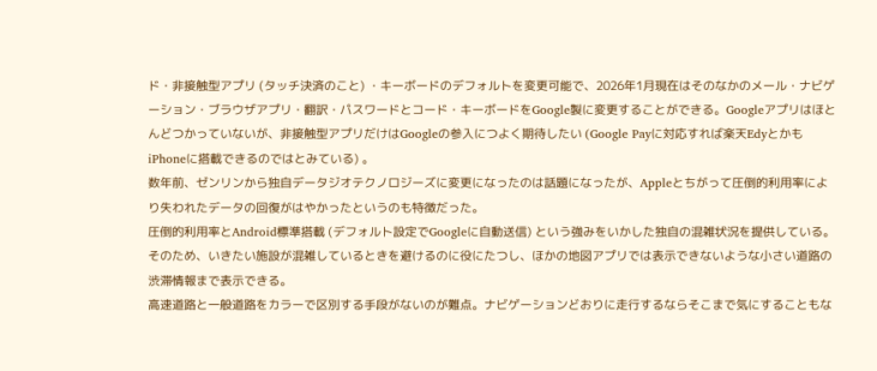ド・非接触型アプリ (タッチ決済のこと) ・キーボードのデフォルトを変更可能で、2026年1月現在はそのなかのメール・ナビゲーション・ブラウザアプリ・翻訳・パスワードとコード・キーボードをGoogle製に変更することができる。Googleアプリはほとんどつかっていないが、非接触型アプリだけはGoogleの参入につよく期待したい (Google Payに対応すれば楽天EdyとかもiPhoneに搭載できるのではとみている) 。
数年前、ゼンリンから独自データジオテクノロジーズに変更になったのは話題になったが、Appleとちがって圧倒的利用率により失われたデータの回復がはやかったというのも特徴だった。
圧倒的利用率とAndroid標準搭載 (デフォルト設定でGoogleに自動送信) という強みをいかした独自の混雑状況を提供している。そのため、いきたい施設が混雑しているときを避けるのに役にたつし、ほかの地図アプリでは表示できないような小さい道路の渋滞情報まで表示できる。
高速道路と一般道路をカラーで区別する手段がないのが難点。ナビゲーションどおりに走行するならそこまで気にすることもな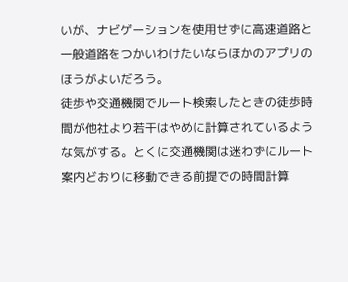いが、ナビゲーションを使用せずに高速道路と一般道路をつかいわけたいならほかのアプリのほうがよいだろう。
徒歩や交通機関でルート検索したときの徒歩時間が他社より若干はやめに計算されているような気がする。とくに交通機関は迷わずにルート案内どおりに移動できる前提での時間計算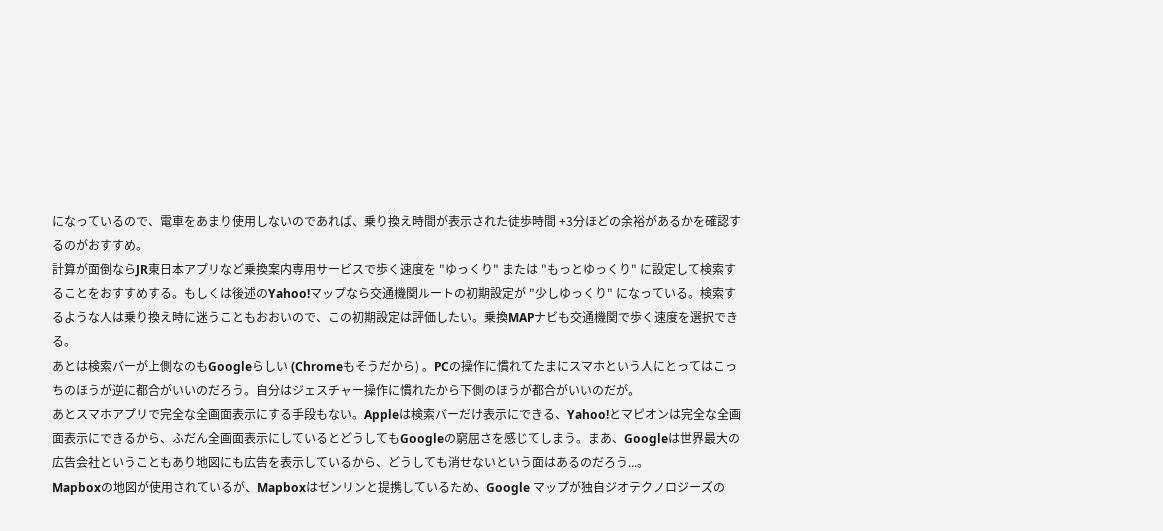になっているので、電車をあまり使用しないのであれば、乗り換え時間が表示された徒歩時間 +3分ほどの余裕があるかを確認するのがおすすめ。
計算が面倒ならJR東日本アプリなど乗換案内専用サービスで歩く速度を "ゆっくり" または "もっとゆっくり" に設定して検索することをおすすめする。もしくは後述のYahoo!マップなら交通機関ルートの初期設定が "少しゆっくり" になっている。検索するような人は乗り換え時に迷うこともおおいので、この初期設定は評価したい。乗換MAPナビも交通機関で歩く速度を選択できる。
あとは検索バーが上側なのもGoogleらしい (Chromeもそうだから) 。PCの操作に慣れてたまにスマホという人にとってはこっちのほうが逆に都合がいいのだろう。自分はジェスチャー操作に慣れたから下側のほうが都合がいいのだが。
あとスマホアプリで完全な全画面表示にする手段もない。Appleは検索バーだけ表示にできる、Yahoo!とマピオンは完全な全画面表示にできるから、ふだん全画面表示にしているとどうしてもGoogleの窮屈さを感じてしまう。まあ、Googleは世界最大の広告会社ということもあり地図にも広告を表示しているから、どうしても消せないという面はあるのだろう...。
Mapboxの地図が使用されているが、Mapboxはゼンリンと提携しているため、Google マップが独自ジオテクノロジーズの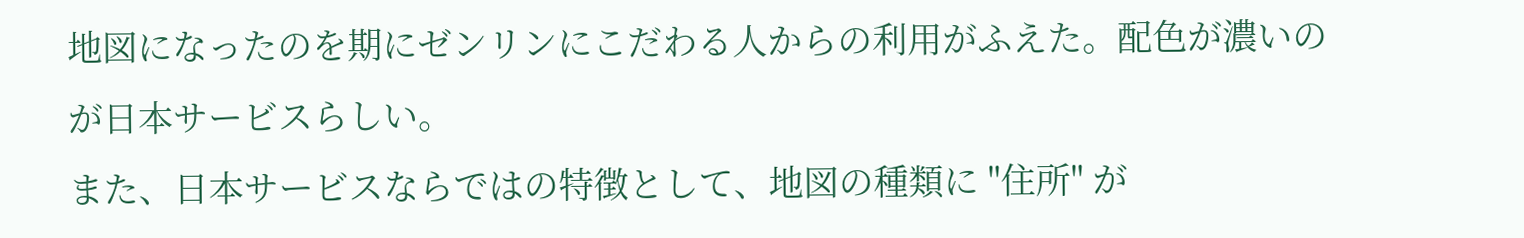地図になったのを期にゼンリンにこだわる人からの利用がふえた。配色が濃いのが日本サービスらしい。
また、日本サービスならではの特徴として、地図の種類に "住所" が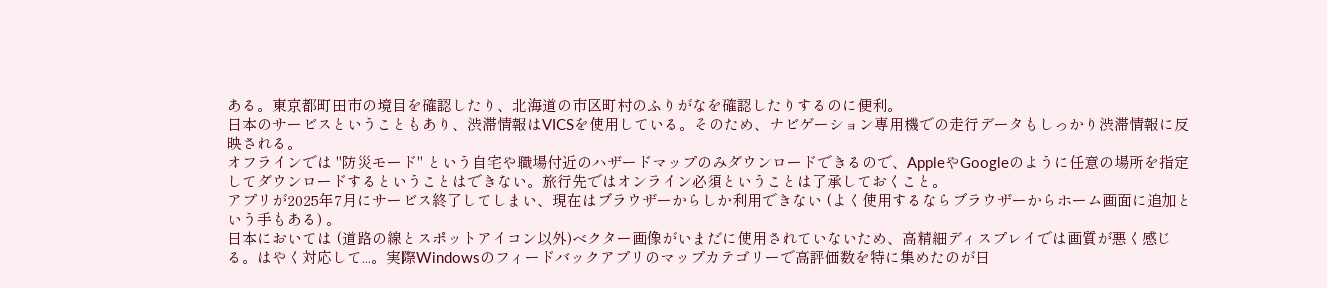ある。東京都町田市の境目を確認したり、北海道の市区町村のふりがなを確認したりするのに便利。
日本のサービスということもあり、渋滞情報はVICSを使用している。そのため、ナビゲーション専用機での走行データもしっかり渋滞情報に反映される。
オフラインでは "防災モード" という自宅や職場付近のハザードマップのみダウンロードできるので、AppleやGoogleのように任意の場所を指定してダウンロードするということはできない。旅行先ではオンライン必須ということは了承しておくこと。
アプリが2025年7月にサービス終了してしまい、現在はブラウザーからしか利用できない (よく使用するならブラウザーからホーム画面に追加という手もある) 。
日本においては (道路の線とスポットアイコン以外)ベクター画像がいまだに使用されていないため、高精細ディスプレイでは画質が悪く感じる。はやく対応して...。実際Windowsのフィードバックアプリのマップカテゴリーで高評価数を特に集めたのが日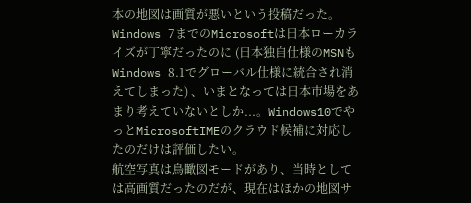本の地図は画質が悪いという投稿だった。
Windows 7までのMicrosoftは日本ローカライズが丁寧だったのに (日本独自仕様のMSNもWindows 8.1でグローバル仕様に統合され消えてしまった) 、いまとなっては日本市場をあまり考えていないとしか...。Windows10でやっとMicrosoftIMEのクラウド候補に対応したのだけは評価したい。
航空写真は鳥瞰図モードがあり、当時としては高画質だったのだが、現在はほかの地図サ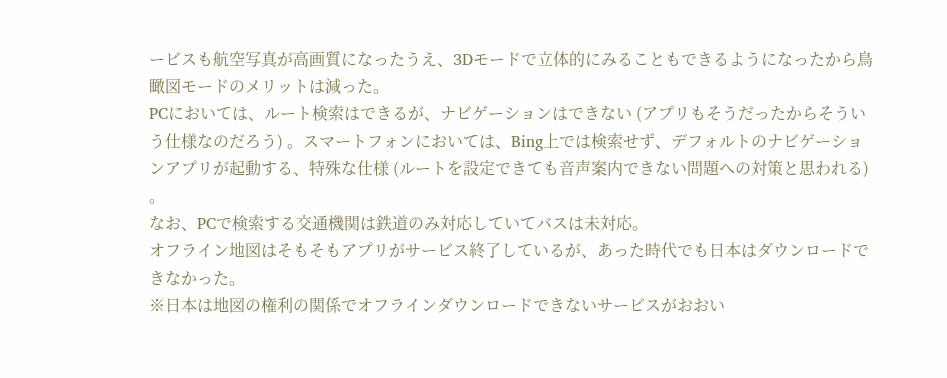ービスも航空写真が高画質になったうえ、3Dモードで立体的にみることもできるようになったから鳥瞰図モードのメリットは減った。
PCにおいては、ルート検索はできるが、ナビゲーションはできない (アプリもそうだったからそういう仕様なのだろう) 。スマートフォンにおいては、Bing上では検索せず、デフォルトのナビゲーションアプリが起動する、特殊な仕様 (ルートを設定できても音声案内できない問題への対策と思われる) 。
なお、PCで検索する交通機関は鉄道のみ対応していてバスは未対応。
オフライン地図はそもそもアプリがサービス終了しているが、あった時代でも日本はダウンロードできなかった。
※日本は地図の権利の関係でオフラインダウンロードできないサービスがおおい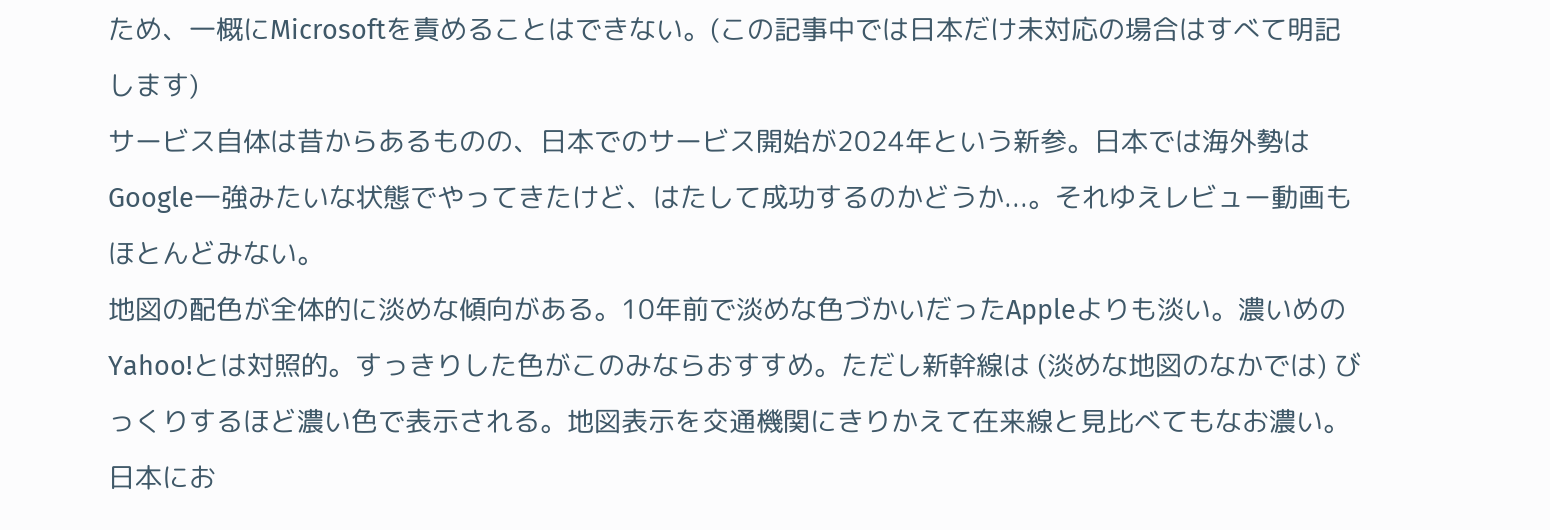ため、一概にMicrosoftを責めることはできない。(この記事中では日本だけ未対応の場合はすべて明記します)
サービス自体は昔からあるものの、日本でのサービス開始が2024年という新参。日本では海外勢はGoogle一強みたいな状態でやってきたけど、はたして成功するのかどうか...。それゆえレビュー動画もほとんどみない。
地図の配色が全体的に淡めな傾向がある。10年前で淡めな色づかいだったAppleよりも淡い。濃いめのYahoo!とは対照的。すっきりした色がこのみならおすすめ。ただし新幹線は (淡めな地図のなかでは) びっくりするほど濃い色で表示される。地図表示を交通機関にきりかえて在来線と見比べてもなお濃い。
日本にお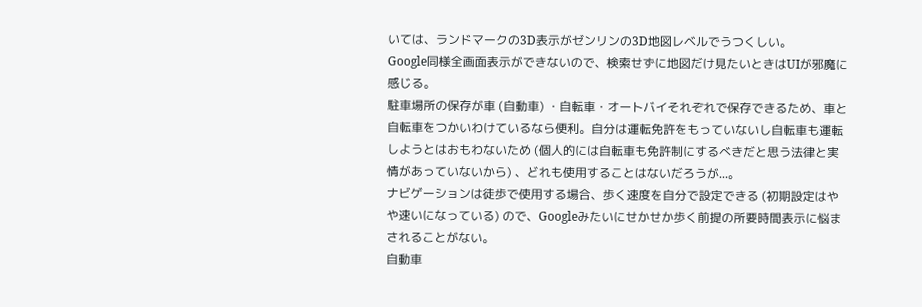いては、ランドマークの3D表示がゼンリンの3D地図レベルでうつくしい。
Google同様全画面表示ができないので、検索せずに地図だけ見たいときはUIが邪魔に感じる。
駐車場所の保存が車 (自動車) ・自転車・オートバイそれぞれで保存できるため、車と自転車をつかいわけているなら便利。自分は運転免許をもっていないし自転車も運転しようとはおもわないため (個人的には自転車も免許制にするべきだと思う法律と実情があっていないから) 、どれも使用することはないだろうが...。
ナビゲーションは徒歩で使用する場合、歩く速度を自分で設定できる (初期設定はやや速いになっている) ので、Googleみたいにせかせか歩く前提の所要時間表示に悩まされることがない。
自動車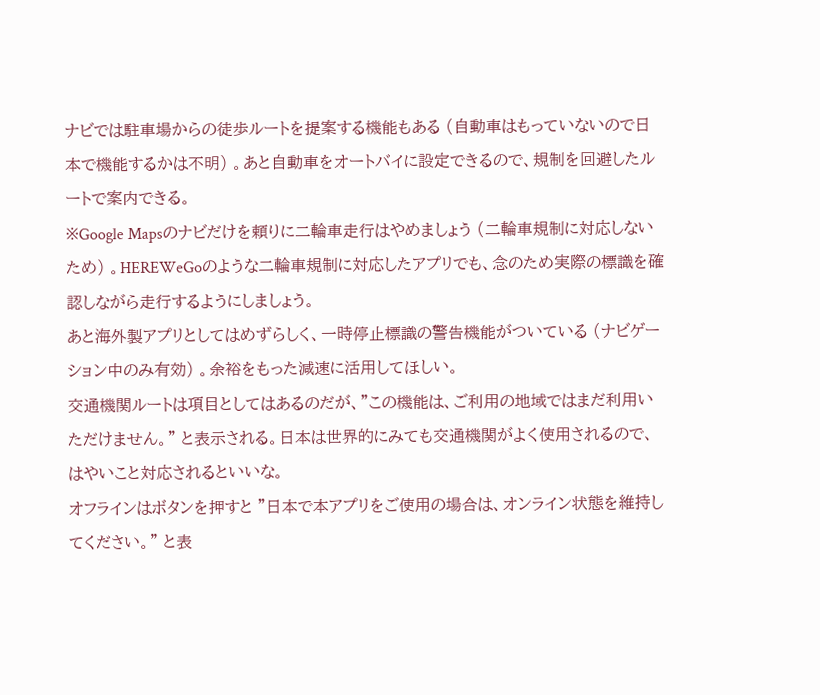ナビでは駐車場からの徒歩ルートを提案する機能もある (自動車はもっていないので日本で機能するかは不明) 。あと自動車をオートバイに設定できるので、規制を回避したルートで案内できる。
※Google Mapsのナビだけを頼りに二輪車走行はやめましょう (二輪車規制に対応しないため) 。HEREWeGoのような二輪車規制に対応したアプリでも、念のため実際の標識を確認しながら走行するようにしましょう。
あと海外製アプリとしてはめずらしく、一時停止標識の警告機能がついている (ナビゲーション中のみ有効) 。余裕をもった減速に活用してほしい。
交通機関ルートは項目としてはあるのだが、"この機能は、ご利用の地域ではまだ利用いただけません。" と表示される。日本は世界的にみても交通機関がよく使用されるので、はやいこと対応されるといいな。
オフラインはボタンを押すと "日本で本アプリをご使用の場合は、オンライン状態を維持してください。" と表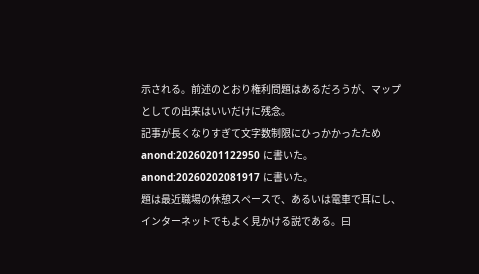示される。前述のとおり権利問題はあるだろうが、マップとしての出来はいいだけに残念。
記事が長くなりすぎて文字数制限にひっかかったためanond:20260201122950 に書いた。
anond:20260202081917 に書いた。
題は最近職場の休憩スペースで、あるいは電車で耳にし、インターネットでもよく見かける説である。曰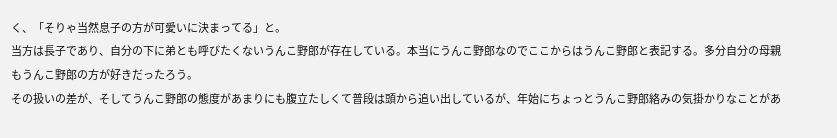く、「そりゃ当然息子の方が可愛いに決まってる」と。
当方は長子であり、自分の下に弟とも呼びたくないうんこ野郎が存在している。本当にうんこ野郎なのでここからはうんこ野郎と表記する。多分自分の母親もうんこ野郎の方が好きだったろう。
その扱いの差が、そしてうんこ野郎の態度があまりにも腹立たしくて普段は頭から追い出しているが、年始にちょっとうんこ野郎絡みの気掛かりなことがあ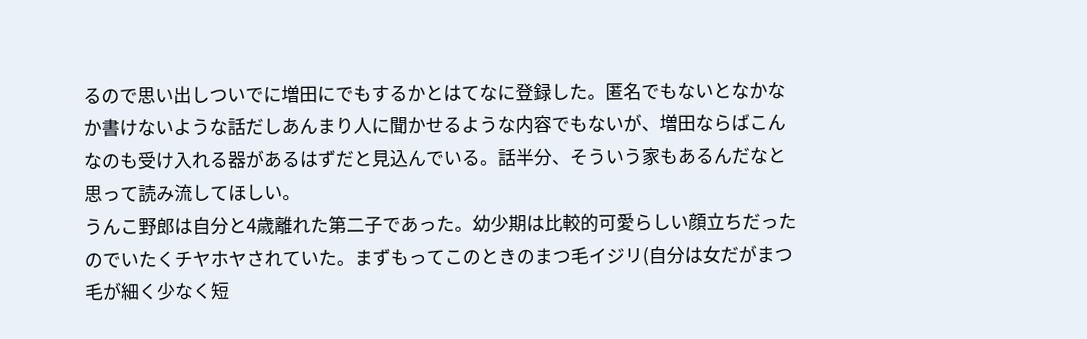るので思い出しついでに増田にでもするかとはてなに登録した。匿名でもないとなかなか書けないような話だしあんまり人に聞かせるような内容でもないが、増田ならばこんなのも受け入れる器があるはずだと見込んでいる。話半分、そういう家もあるんだなと思って読み流してほしい。
うんこ野郎は自分と4歳離れた第二子であった。幼少期は比較的可愛らしい顔立ちだったのでいたくチヤホヤされていた。まずもってこのときのまつ毛イジリ(自分は女だがまつ毛が細く少なく短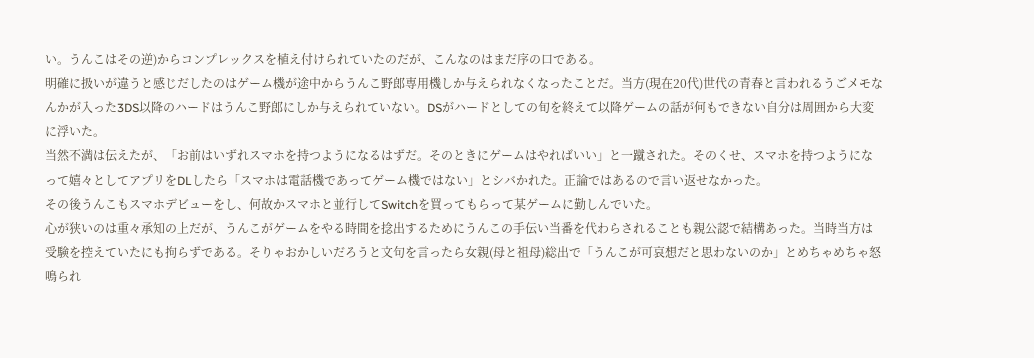い。うんこはその逆)からコンプレックスを植え付けられていたのだが、こんなのはまだ序の口である。
明確に扱いが違うと感じだしたのはゲーム機が途中からうんこ野郎専用機しか与えられなくなったことだ。当方(現在20代)世代の青春と言われるうごメモなんかが入った3DS以降のハードはうんこ野郎にしか与えられていない。DSがハードとしての旬を終えて以降ゲームの話が何もできない自分は周囲から大変に浮いた。
当然不満は伝えたが、「お前はいずれスマホを持つようになるはずだ。そのときにゲームはやればいい」と一蹴された。そのくせ、スマホを持つようになって嬉々としてアプリをDLしたら「スマホは電話機であってゲーム機ではない」とシバかれた。正論ではあるので言い返せなかった。
その後うんこもスマホデビューをし、何故かスマホと並行してSwitchを買ってもらって某ゲームに勤しんでいた。
心が狭いのは重々承知の上だが、うんこがゲームをやる時間を捻出するためにうんこの手伝い当番を代わらされることも親公認で結構あった。当時当方は受験を控えていたにも拘らずである。そりゃおかしいだろうと文句を言ったら女親(母と祖母)総出で「うんこが可哀想だと思わないのか」とめちゃめちゃ怒鳴られ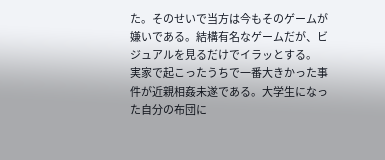た。そのせいで当方は今もそのゲームが嫌いである。結構有名なゲームだが、ビジュアルを見るだけでイラッとする。
実家で起こったうちで一番大きかった事件が近親相姦未遂である。大学生になった自分の布団に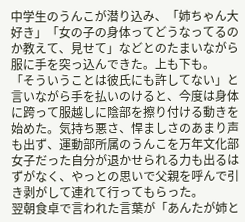中学生のうんこが潜り込み、「姉ちゃん大好き」「女の子の身体ってどうなってるのか教えて、見せて」などとのたまいながら服に手を突っ込んできた。上も下も。
「そういうことは彼氏にも許してない」と言いながら手を払いのけると、今度は身体に跨って服越しに陰部を擦り付ける動きを始めた。気持ち悪さ、悍ましさのあまり声も出ず、運動部所属のうんこを万年文化部女子だった自分が退かせられる力も出るはずがなく、やっとの思いで父親を呼んで引き剥がして連れて行ってもらった。
翌朝食卓で言われた言葉が「あんたが姉と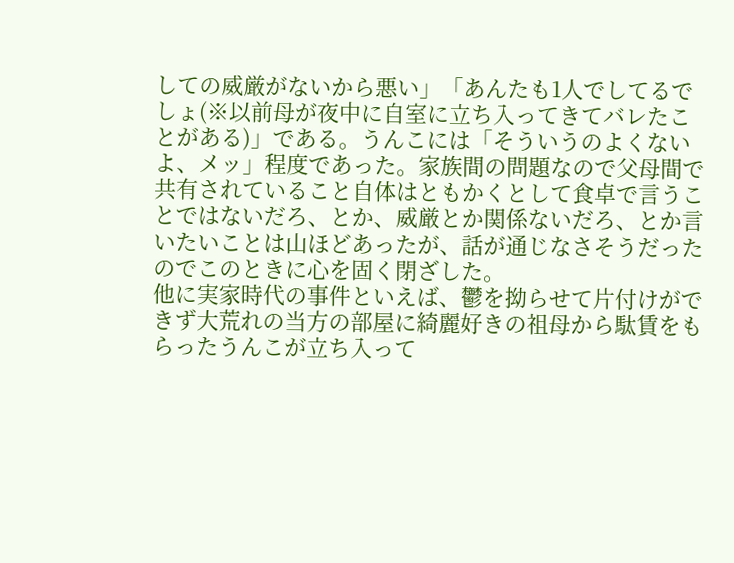しての威厳がないから悪い」「あんたも1人でしてるでしょ(※以前母が夜中に自室に立ち入ってきてバレたことがある)」である。うんこには「そういうのよくないよ、メッ」程度であった。家族間の問題なので父母間で共有されていること自体はともかくとして食卓で言うことではないだろ、とか、威厳とか関係ないだろ、とか言いたいことは山ほどあったが、話が通じなさそうだったのでこのときに心を固く閉ざした。
他に実家時代の事件といえば、鬱を拗らせて片付けができず大荒れの当方の部屋に綺麗好きの祖母から駄賃をもらったうんこが立ち入って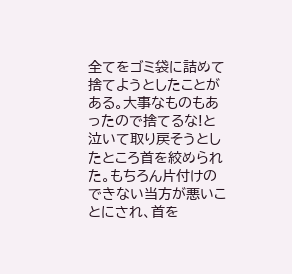全てをゴミ袋に詰めて捨てようとしたことがある。大事なものもあったので捨てるな!と泣いて取り戻そうとしたところ首を絞められた。もちろん片付けのできない当方が悪いことにされ、首を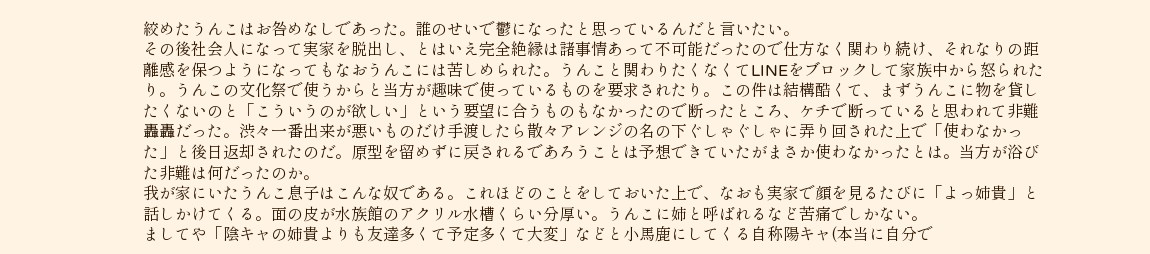絞めたうんこはお咎めなしであった。誰のせいで鬱になったと思っているんだと言いたい。
その後社会人になって実家を脱出し、とはいえ完全絶縁は諸事情あって不可能だったので仕方なく関わり続け、それなりの距離感を保つようになってもなおうんこには苦しめられた。うんこと関わりたくなくてLINEをブロックして家族中から怒られたり。うんこの文化祭で使うからと当方が趣味で使っているものを要求されたり。この件は結構酷くて、まずうんこに物を貸したくないのと「こういうのが欲しい」という要望に合うものもなかったので断ったところ、ケチで断っていると思われて非難轟轟だった。渋々一番出来が悪いものだけ手渡したら散々アレンジの名の下ぐしゃぐしゃに弄り回された上で「使わなかった」と後日返却されたのだ。原型を留めずに戻されるであろうことは予想できていたがまさか使わなかったとは。当方が浴びた非難は何だったのか。
我が家にいたうんこ息子はこんな奴である。これほどのことをしておいた上で、なおも実家で顔を見るたびに「よっ姉貴」と話しかけてくる。面の皮が水族館のアクリル水槽くらい分厚い。うんこに姉と呼ばれるなど苦痛でしかない。
ましてや「陰キャの姉貴よりも友達多くて予定多くて大変」などと小馬鹿にしてくる自称陽キャ(本当に自分で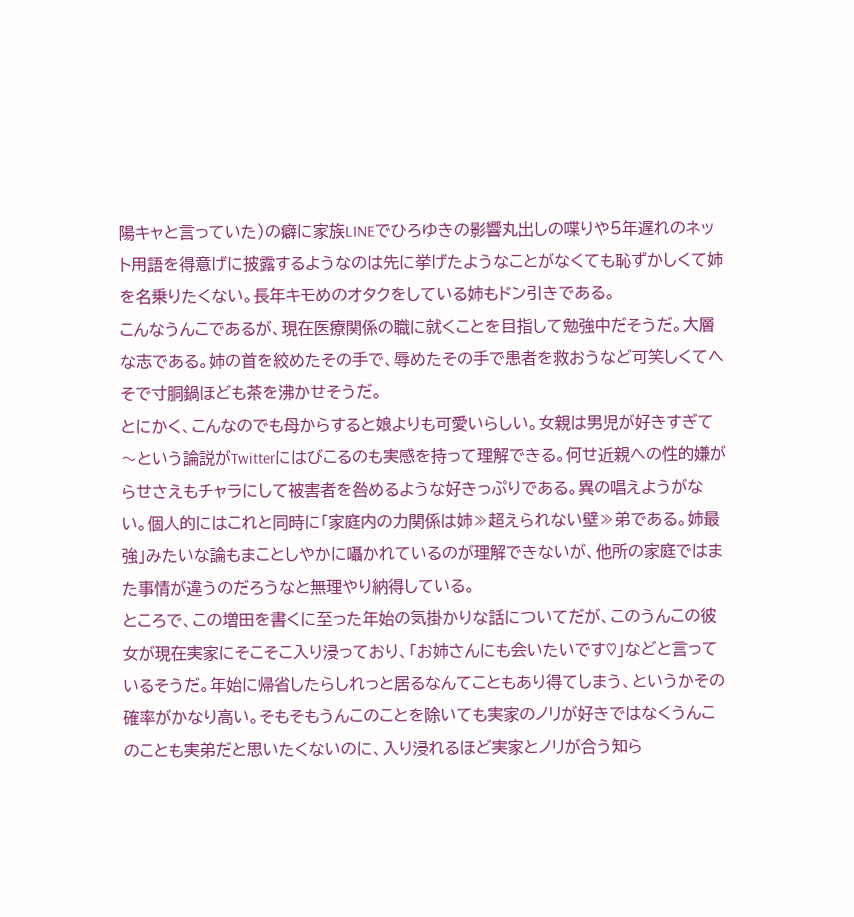陽キャと言っていた)の癖に家族LINEでひろゆきの影響丸出しの喋りや5年遅れのネット用語を得意げに披露するようなのは先に挙げたようなことがなくても恥ずかしくて姉を名乗りたくない。長年キモめのオタクをしている姉もドン引きである。
こんなうんこであるが、現在医療関係の職に就くことを目指して勉強中だそうだ。大層な志である。姉の首を絞めたその手で、辱めたその手で患者を救おうなど可笑しくてへそで寸胴鍋ほども茶を沸かせそうだ。
とにかく、こんなのでも母からすると娘よりも可愛いらしい。女親は男児が好きすぎて〜という論説がTwitterにはびこるのも実感を持って理解できる。何せ近親への性的嫌がらせさえもチャラにして被害者を咎めるような好きっぷりである。異の唱えようがない。個人的にはこれと同時に「家庭内の力関係は姉≫超えられない壁≫弟である。姉最強」みたいな論もまことしやかに囁かれているのが理解できないが、他所の家庭ではまた事情が違うのだろうなと無理やり納得している。
ところで、この増田を書くに至った年始の気掛かりな話についてだが、このうんこの彼女が現在実家にそこそこ入り浸っており、「お姉さんにも会いたいです♡」などと言っているそうだ。年始に帰省したらしれっと居るなんてこともあり得てしまう、というかその確率がかなり高い。そもそもうんこのことを除いても実家のノリが好きではなくうんこのことも実弟だと思いたくないのに、入り浸れるほど実家とノリが合う知ら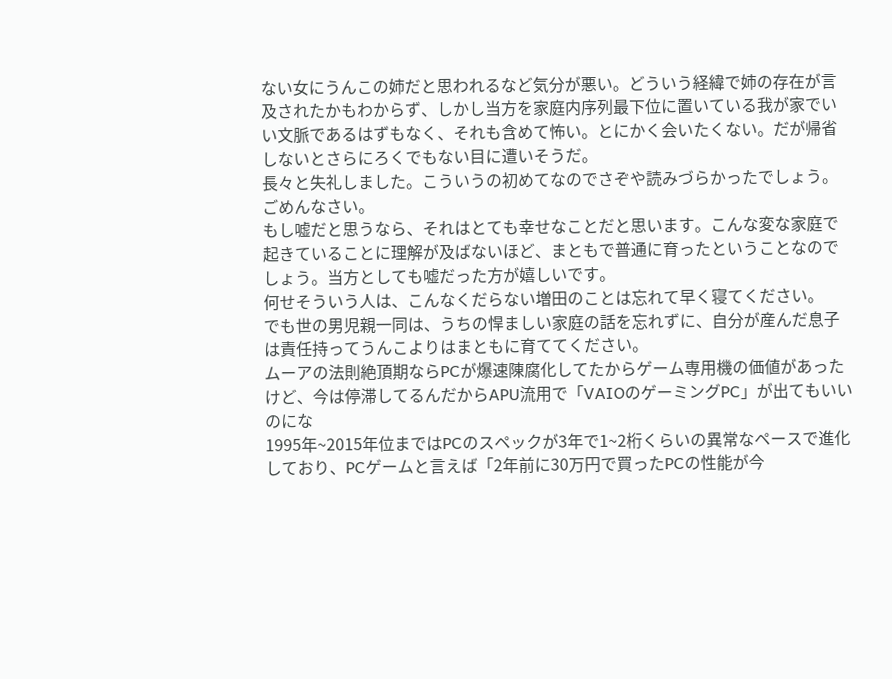ない女にうんこの姉だと思われるなど気分が悪い。どういう経緯で姉の存在が言及されたかもわからず、しかし当方を家庭内序列最下位に置いている我が家でいい文脈であるはずもなく、それも含めて怖い。とにかく会いたくない。だが帰省しないとさらにろくでもない目に遭いそうだ。
長々と失礼しました。こういうの初めてなのでさぞや読みづらかったでしょう。ごめんなさい。
もし嘘だと思うなら、それはとても幸せなことだと思います。こんな変な家庭で起きていることに理解が及ばないほど、まともで普通に育ったということなのでしょう。当方としても嘘だった方が嬉しいです。
何せそういう人は、こんなくだらない増田のことは忘れて早く寝てください。
でも世の男児親一同は、うちの悍ましい家庭の話を忘れずに、自分が産んだ息子は責任持ってうんこよりはまともに育ててください。
ムーアの法則絶頂期ならPCが爆速陳腐化してたからゲーム専用機の価値があったけど、今は停滞してるんだからAPU流用で「VAIOのゲーミングPC」が出てもいいのにな
1995年~2015年位まではPCのスペックが3年で1~2桁くらいの異常なペースで進化しており、PCゲームと言えば「2年前に30万円で買ったPCの性能が今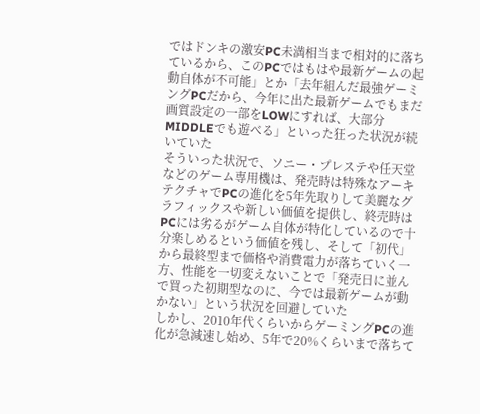ではドンキの激安PC未満相当まで相対的に落ちているから、このPCではもはや最新ゲームの起動自体が不可能」とか「去年組んだ最強ゲーミングPCだから、今年に出た最新ゲームでもまだ画質設定の一部をLOWにすれば、大部分MIDDLEでも遊べる」といった狂った状況が続いていた
そういった状況で、ソニー・プレステや任天堂などのゲーム専用機は、発売時は特殊なアーキテクチャでPCの進化を5年先取りして美麗なグラフィックスや新しい価値を提供し、終売時はPCには劣るがゲーム自体が特化しているので十分楽しめるという価値を残し、そして「初代」から最終型まで価格や消費電力が落ちていく一方、性能を一切変えないことで「発売日に並んで買った初期型なのに、今では最新ゲームが動かない」という状況を回避していた
しかし、2010年代くらいからゲーミングPCの進化が急減速し始め、5年で20%くらいまで落ちて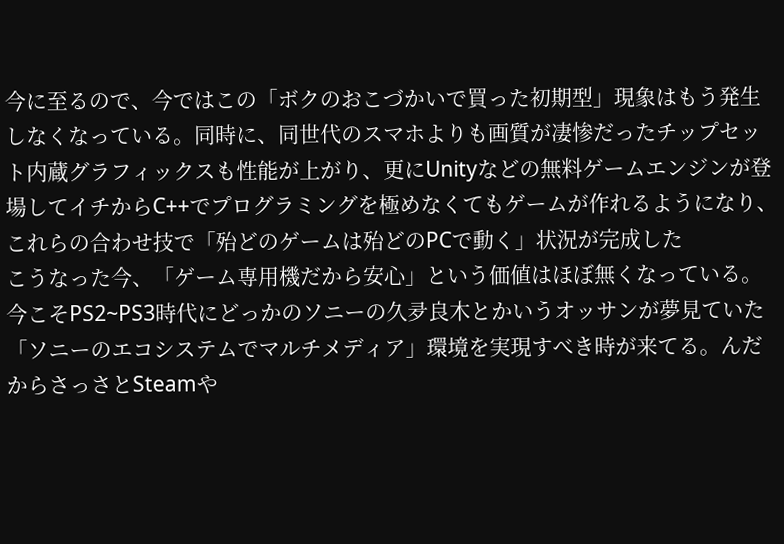今に至るので、今ではこの「ボクのおこづかいで買った初期型」現象はもう発生しなくなっている。同時に、同世代のスマホよりも画質が凄惨だったチップセット内蔵グラフィックスも性能が上がり、更にUnityなどの無料ゲームエンジンが登場してイチからC++でプログラミングを極めなくてもゲームが作れるようになり、これらの合わせ技で「殆どのゲームは殆どのPCで動く」状況が完成した
こうなった今、「ゲーム専用機だから安心」という価値はほぼ無くなっている。今こそPS2~PS3時代にどっかのソニーの久夛良木とかいうオッサンが夢見ていた「ソニーのエコシステムでマルチメディア」環境を実現すべき時が来てる。んだからさっさとSteamや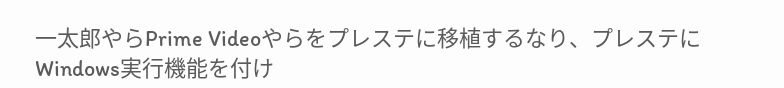一太郎やらPrime Videoやらをプレステに移植するなり、プレステにWindows実行機能を付け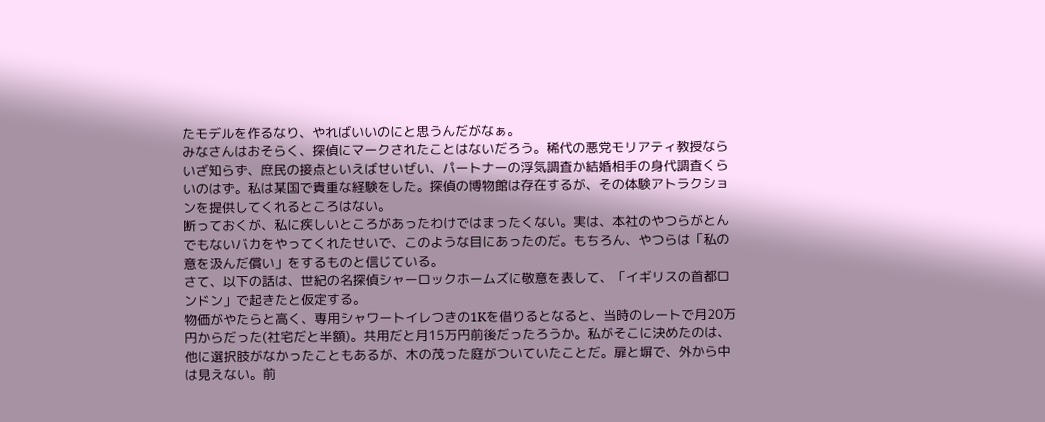たモデルを作るなり、やればいいのにと思うんだがなぁ。
みなさんはおそらく、探偵にマークされたことはないだろう。稀代の悪党モリアティ教授ならいざ知らず、庶民の接点といえばせいぜい、パートナーの浮気調査か結婚相手の身代調査くらいのはず。私は某国で貴重な経験をした。探偵の博物館は存在するが、その体験アトラクションを提供してくれるところはない。
断っておくが、私に疾しいところがあったわけではまったくない。実は、本社のやつらがとんでもないバカをやってくれたせいで、このような目にあったのだ。もちろん、やつらは「私の意を汲んだ償い」をするものと信じている。
さて、以下の話は、世紀の名探偵シャーロックホームズに敬意を表して、「イギリスの首都ロンドン」で起きたと仮定する。
物価がやたらと高く、専用シャワートイレつきの1Kを借りるとなると、当時のレートで月20万円からだった(社宅だと半額)。共用だと月15万円前後だったろうか。私がそこに決めたのは、他に選択肢がなかったこともあるが、木の茂った庭がついていたことだ。扉と塀で、外から中は見えない。前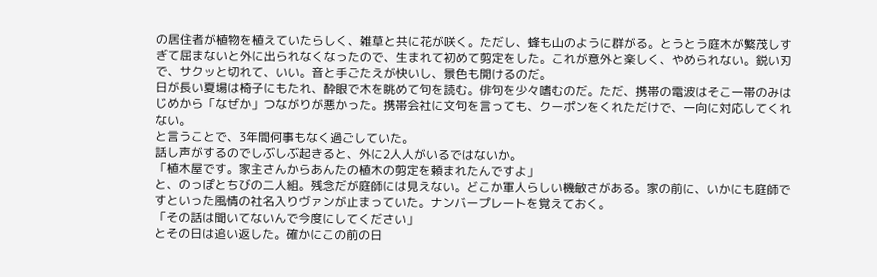の居住者が植物を植えていたらしく、雑草と共に花が咲く。ただし、蜂も山のように群がる。とうとう庭木が繁茂しすぎて屈まないと外に出られなくなったので、生まれて初めて剪定をした。これが意外と楽しく、やめられない。鋭い刃で、サクッと切れて、いい。音と手ごたえが快いし、景色も開けるのだ。
日が長い夏場は椅子にもたれ、酔眼で木を眺めて句を読む。俳句を少々嗜むのだ。ただ、携帯の電波はそこ一帯のみはじめから「なぜか」つながりが悪かった。携帯会社に文句を言っても、クーポンをくれただけで、一向に対応してくれない。
と言うことで、3年間何事もなく過ごしていた。
話し声がするのでしぶしぶ起きると、外に2人人がいるではないか。
「植木屋です。家主さんからあんたの植木の剪定を頼まれたんですよ」
と、のっぽとちびの二人組。残念だが庭師には見えない。どこか軍人らしい機敏さがある。家の前に、いかにも庭師ですといった風情の社名入りヴァンが止まっていた。ナンバープレートを覚えておく。
「その話は聞いてないんで今度にしてください」
とその日は追い返した。確かにこの前の日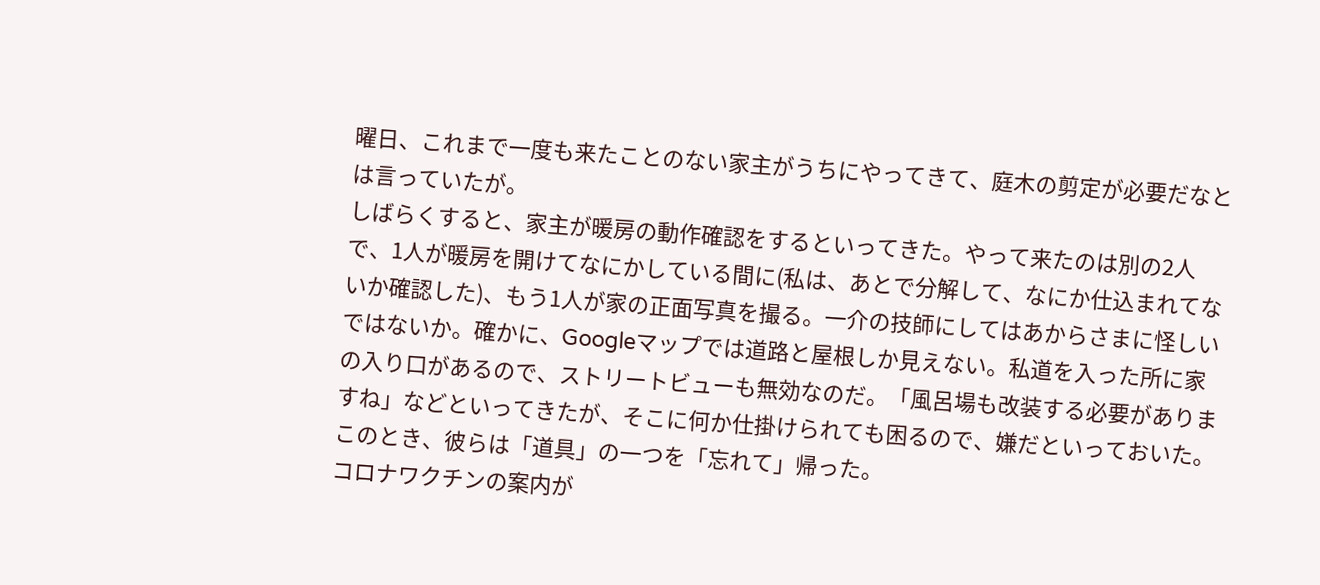曜日、これまで一度も来たことのない家主がうちにやってきて、庭木の剪定が必要だなとは言っていたが。
しばらくすると、家主が暖房の動作確認をするといってきた。やって来たのは別の2人で、1人が暖房を開けてなにかしている間に(私は、あとで分解して、なにか仕込まれてないか確認した)、もう1人が家の正面写真を撮る。一介の技師にしてはあからさまに怪しいではないか。確かに、Googleマップでは道路と屋根しか見えない。私道を入った所に家の入り口があるので、ストリートビューも無効なのだ。「風呂場も改装する必要がありますね」などといってきたが、そこに何か仕掛けられても困るので、嫌だといっておいた。このとき、彼らは「道具」の一つを「忘れて」帰った。
コロナワクチンの案内が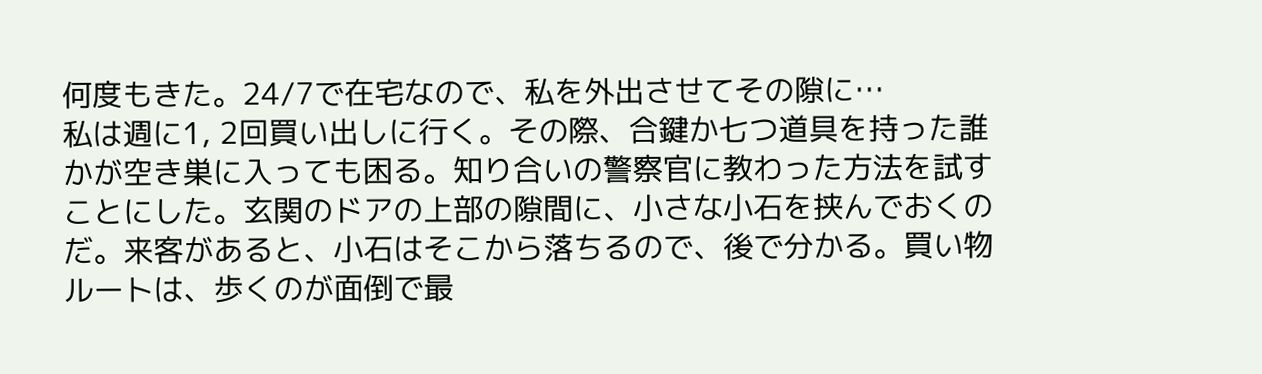何度もきた。24/7で在宅なので、私を外出させてその隙に…
私は週に1, 2回買い出しに行く。その際、合鍵か七つ道具を持った誰かが空き巣に入っても困る。知り合いの警察官に教わった方法を試すことにした。玄関のドアの上部の隙間に、小さな小石を挟んでおくのだ。来客があると、小石はそこから落ちるので、後で分かる。買い物ルートは、歩くのが面倒で最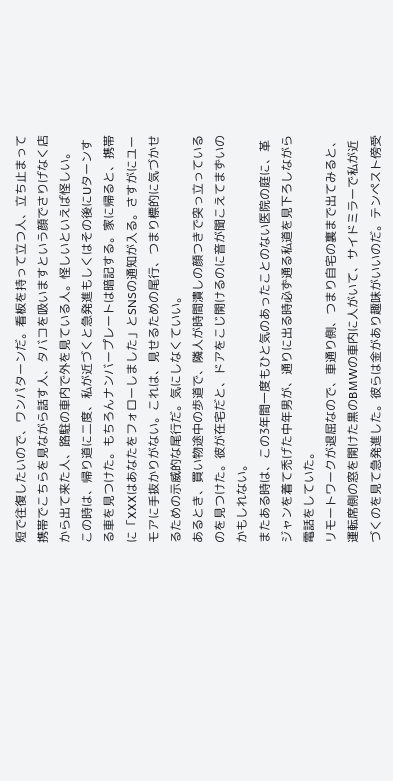短で往復したいので、ワンパターンだ。看板を持って立つ人、立ち止まって携帯でこちらを見ながら話す人、タバコを吸いますという顔でさりげなく店から出て来た人、路駐の車内で外を見ている人。怪しいといえば怪しい。
この時は、帰り道に二度、私が近づくと急発進もしくはその後にUターンする車を見つけた。もちろんナンバープレートは暗記する。家に帰ると、携帯に「XXXはあなたをフォローしました」とSNSの通知が入る。さすがにユーモアに手抜かりがない。これは、見せるための尾行、つまり標的に気づかせるための示威的な尾行だ。気にしなくていい。
あるとき、買い物途中の歩道で、隣人が時間潰しの顔つきで突っ立っているのを見つけた。彼が在宅だと、ドアをこじ開けるのに音が聞こえてまずいのかもしれない。
またある時は、この3年間一度もひと気のあったことのない医院の庭に、革ジャンを着て禿げた中年男が、通りに出る時必ず通る私道を見下ろしながら電話をしていた。
リモートワークが退屈なので、車通り側、つまり自宅の裏まで出てみると、運転席側の窓を開けた黒のBMWの車内に人がいて、サイドミラーで私が近づくのを見て急発進した。彼らは金があり趣味がいいのだ。テンペスト傍受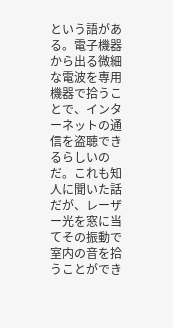という語がある。電子機器から出る微細な電波を専用機器で拾うことで、インターネットの通信を盗聴できるらしいのだ。これも知人に聞いた話だが、レーザー光を窓に当てその振動で室内の音を拾うことができ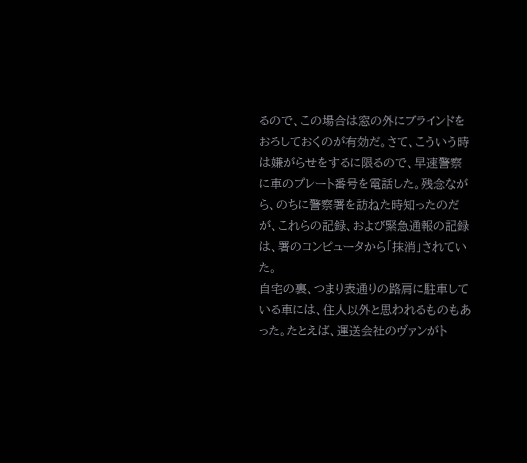るので、この場合は窓の外にブラインドをおろしておくのが有効だ。さて、こういう時は嫌がらせをするに限るので、早速警察に車のプレート番号を電話した。残念ながら、のちに警察署を訪ねた時知ったのだが、これらの記録、および緊急通報の記録は、署のコンピュータから「抹消」されていた。
自宅の裏、つまり表通りの路肩に駐車している車には、住人以外と思われるものもあった。たとえば、運送会社のヴァンがト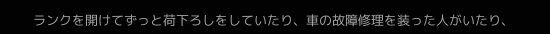ランクを開けてずっと荷下ろしをしていたり、車の故障修理を装った人がいたり、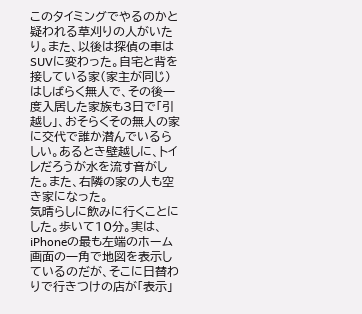このタイミングでやるのかと疑われる草刈りの人がいたり。また、以後は探偵の車はSUVに変わった。自宅と背を接している家(家主が同じ)はしばらく無人で、その後一度入居した家族も3日で「引越し」、おそらくその無人の家に交代で誰か潜んでいるらしい。あるとき壁越しに、トイレだろうが水を流す音がした。また、右隣の家の人も空き家になった。
気晴らしに飲みに行くことにした。歩いて10分。実は、iPhoneの最も左端のホーム画面の一角で地図を表示しているのだが、そこに日替わりで行きつけの店が「表示」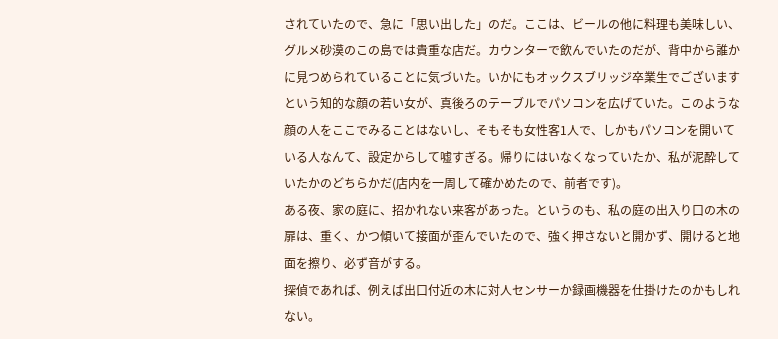されていたので、急に「思い出した」のだ。ここは、ビールの他に料理も美味しい、グルメ砂漠のこの島では貴重な店だ。カウンターで飲んでいたのだが、背中から誰かに見つめられていることに気づいた。いかにもオックスブリッジ卒業生でございますという知的な顔の若い女が、真後ろのテーブルでパソコンを広げていた。このような顔の人をここでみることはないし、そもそも女性客1人で、しかもパソコンを開いている人なんて、設定からして嘘すぎる。帰りにはいなくなっていたか、私が泥酔していたかのどちらかだ(店内を一周して確かめたので、前者です)。
ある夜、家の庭に、招かれない来客があった。というのも、私の庭の出入り口の木の扉は、重く、かつ傾いて接面が歪んでいたので、強く押さないと開かず、開けると地面を擦り、必ず音がする。
探偵であれば、例えば出口付近の木に対人センサーか録画機器を仕掛けたのかもしれない。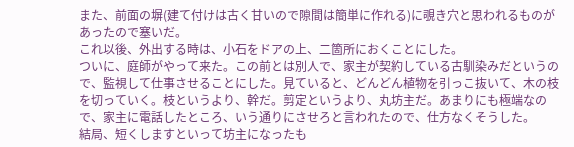また、前面の塀(建て付けは古く甘いので隙間は簡単に作れる)に覗き穴と思われるものがあったので塞いだ。
これ以後、外出する時は、小石をドアの上、二箇所におくことにした。
ついに、庭師がやって来た。この前とは別人で、家主が契約している古馴染みだというので、監視して仕事させることにした。見ていると、どんどん植物を引っこ抜いて、木の枝を切っていく。枝というより、幹だ。剪定というより、丸坊主だ。あまりにも極端なので、家主に電話したところ、いう通りにさせろと言われたので、仕方なくそうした。
結局、短くしますといって坊主になったも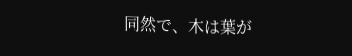同然で、木は葉が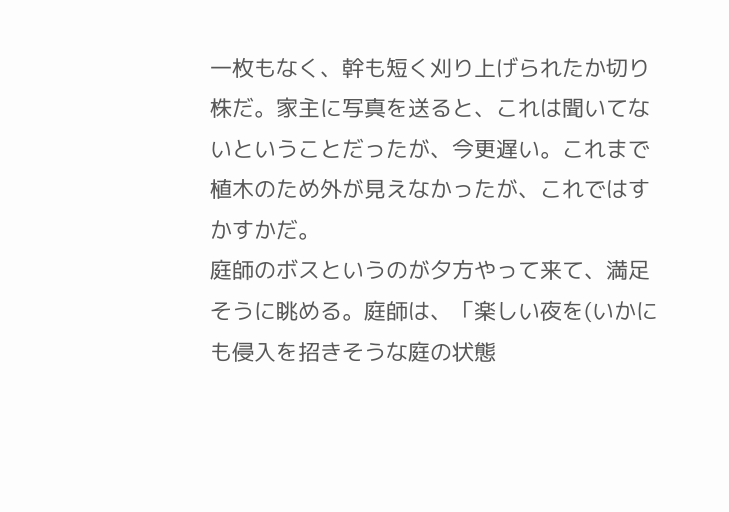一枚もなく、幹も短く刈り上げられたか切り株だ。家主に写真を送ると、これは聞いてないということだったが、今更遅い。これまで植木のため外が見えなかったが、これではすかすかだ。
庭師のボスというのが夕方やって来て、満足そうに眺める。庭師は、「楽しい夜を(いかにも侵入を招きそうな庭の状態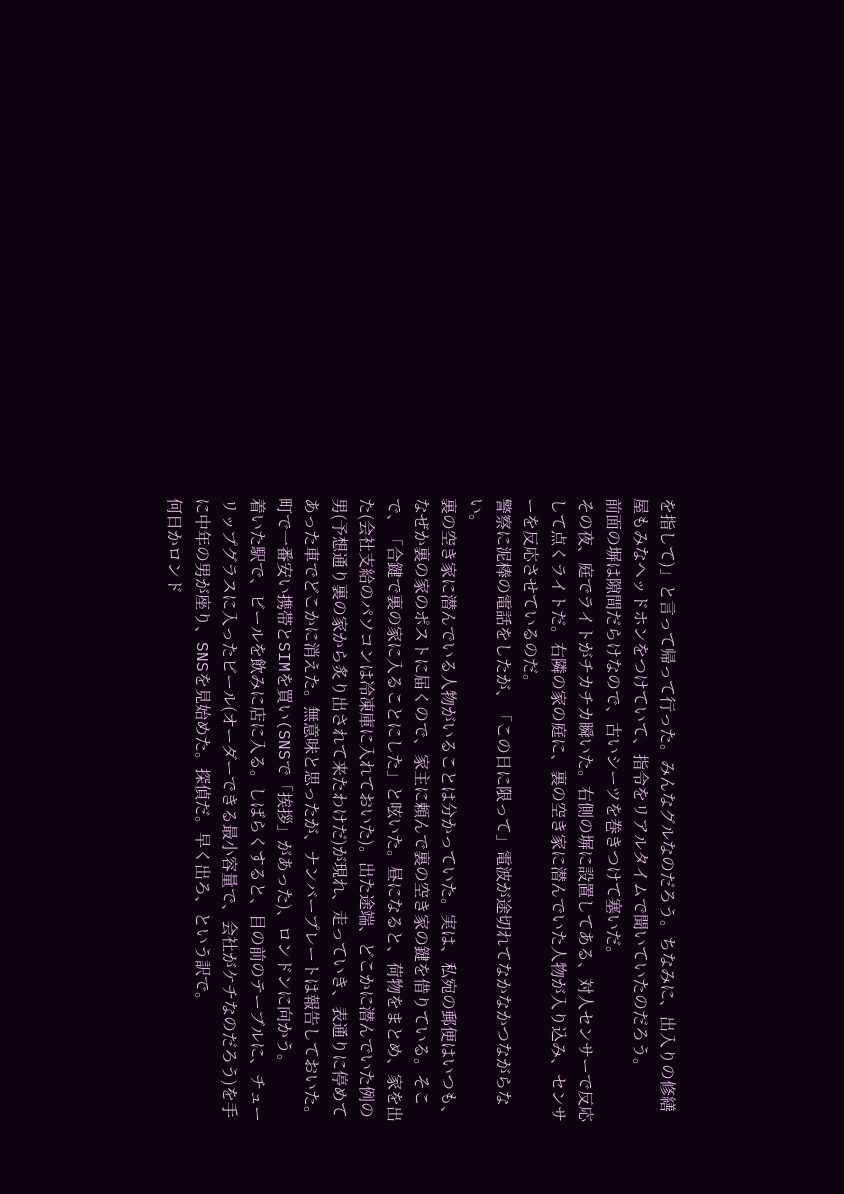を指して)」と言って帰って行った。みんなグルなのだろう。ちなみに、出入りの修繕屋もみなヘッドホンをつけていて、指令をリアルタイムで聞いていたのだろう。
前面の塀は隙間だらけなので、古いシーツを巻きつけて塞いだ。
その夜、庭でライトがチカチカ瞬いた。右側の塀に設置してある、対人センサーで反応して点くライトだ。右隣の家の庭に、裏の空き家に潜んでいた人物が入り込み、センサーを反応させているのだ。
警察に泥棒の電話をしたが、「この日に限って」電波が途切れてなかなかつながらない。
裏の空き家に潜んでいる人物がいることは分かっていた。実は、私宛の郵便はいつも、なぜか裏の家のポストに届くので、家主に頼んで裏の空き家の鍵を借りている。そこで、「合鍵で裏の家に入ることにした」と呟いた。昼になると、荷物をまとめ、家を出た(会社支給のパソコンは冷凍庫に入れておいた)。出た途端、どこかに潜んでいた例の男(予想通り裏の家から炙り出されて来たわけだ)が現れ、走っていき、表通りに停めてあった車でどこかに消えた。無意味と思ったが、ナンバープレートは報告しておいた。
町で一番安い携帯とSIMを買い(SNSで「挨拶」があった)、ロンドンに向かう。
着いた駅で、ビールを飲みに店に入る。しばらくすると、目の前のテーブルに、チューリップグラスに入ったビール(オーダーできる最小容量で、会社がケチなのだろう)を手に中年の男が座り、SNSを見始めた。探偵だ。早く出ろ、という訳で。
何日かロンド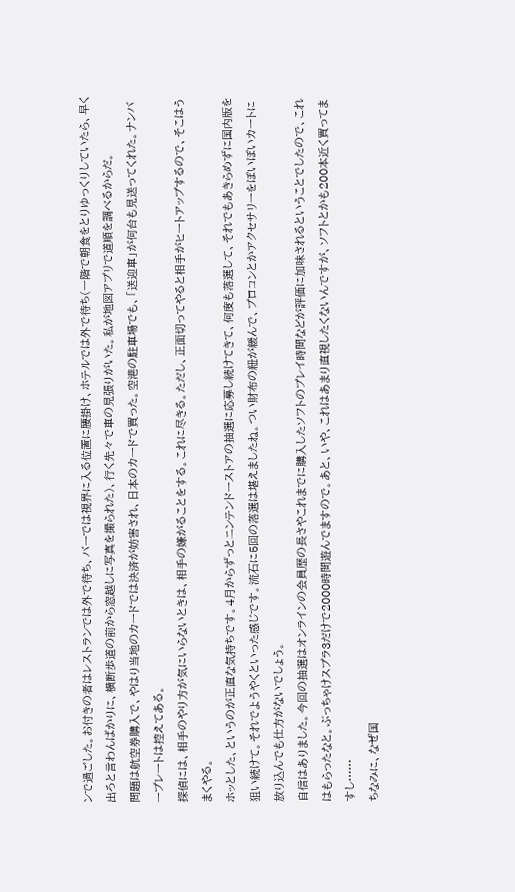ンで過ごした。お付きの者はレストランでは外で待ち、バーでは視界に入る位置に腰掛け、ホテルでは外で待ち(一階で朝食をとりゆっくりしていたら、早く出ろと言わんばかりに、横断歩道の前から窓越しに写真を撮られた)、行く先々で車の見張りがいた。私が地図アプリで道順を調べるからだ。
問題は航空券購入で、やはり当地のカードでは決済が妨害され、日本のカードで買った。空港の駐車場でも、「送迎車」が何台も見送ってくれた。ナンバープレートは控えてある。
探偵には、相手のやり方が気にいらないときは、相手の嫌がることをする。これに尽きる。ただし、正面切ってやると相手がヒートアップするので、そこはうまくやる。
ホッとした、というのが正直な気持ちです。4月からずっとニンテンドーストアの抽選に応募し続けてきて、何度も落選して、それでもあきらめずに国内版を狙い続けて。それでようやくといった感じです。流石に5回の落選は堪えましたね。つい財布の紐が緩んで、プロコンとかアクセサリーをぽいぽいカートに放り込んでも仕方がないでしょう。
自信はありました。今回の抽選はオンラインの会員歴の長さやこれまでに購入したソフトのプレイ時間などが評価に加味されるということでしたので、これはもらったなと。ぶっちゃけスプラ3だけで2000時間遊んでますので。あと、いや、これはあまり直視したくないんですが、ソフトとかも200本近く買ってますし……
ちなみに、なぜ国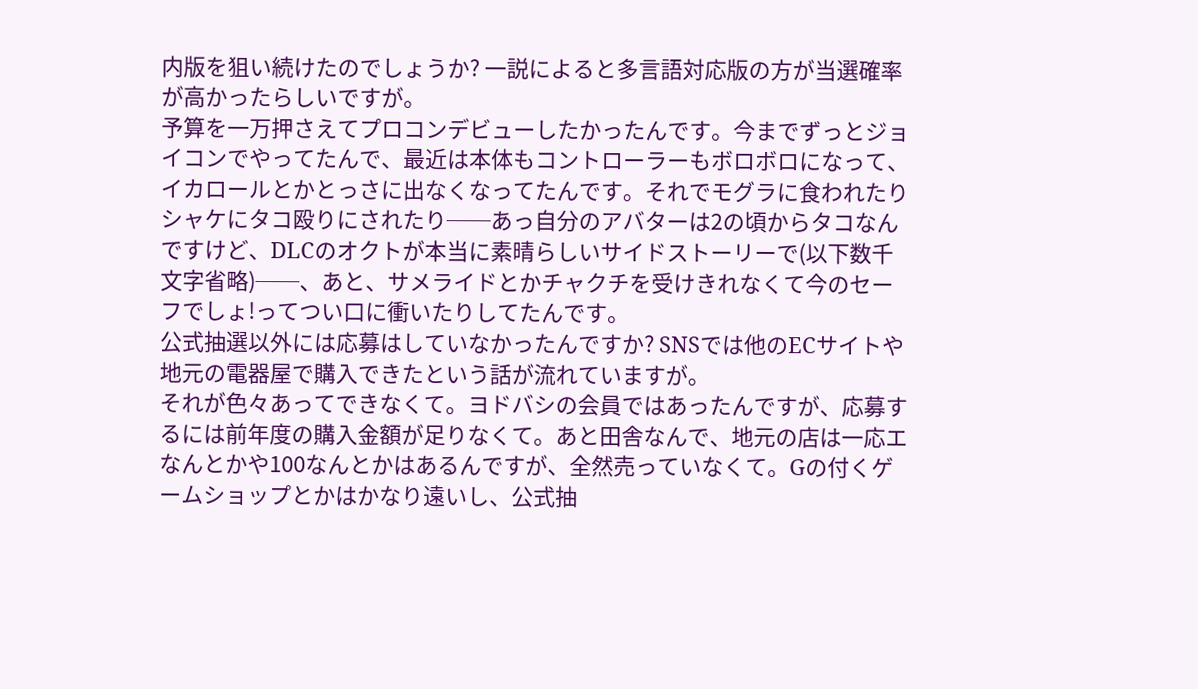内版を狙い続けたのでしょうか? 一説によると多言語対応版の方が当選確率が高かったらしいですが。
予算を一万押さえてプロコンデビューしたかったんです。今までずっとジョイコンでやってたんで、最近は本体もコントローラーもボロボロになって、イカロールとかとっさに出なくなってたんです。それでモグラに食われたりシャケにタコ殴りにされたり──あっ自分のアバターは2の頃からタコなんですけど、DLCのオクトが本当に素晴らしいサイドストーリーで(以下数千文字省略)──、あと、サメライドとかチャクチを受けきれなくて今のセーフでしょ!ってつい口に衝いたりしてたんです。
公式抽選以外には応募はしていなかったんですか? SNSでは他のECサイトや地元の電器屋で購入できたという話が流れていますが。
それが色々あってできなくて。ヨドバシの会員ではあったんですが、応募するには前年度の購入金額が足りなくて。あと田舎なんで、地元の店は一応エなんとかや100なんとかはあるんですが、全然売っていなくて。Gの付くゲームショップとかはかなり遠いし、公式抽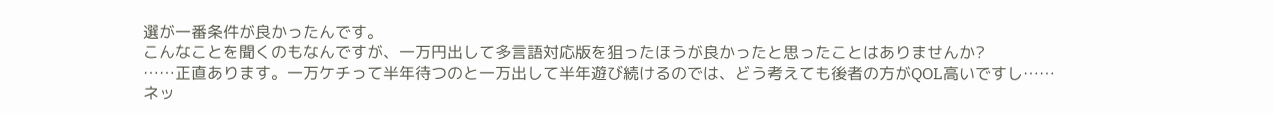選が一番条件が良かったんです。
こんなことを聞くのもなんですが、一万円出して多言語対応版を狙ったほうが良かったと思ったことはありませんか?
……正直あります。一万ケチって半年待つのと一万出して半年遊び続けるのでは、どう考えても後者の方がQOL高いですし……
ネッ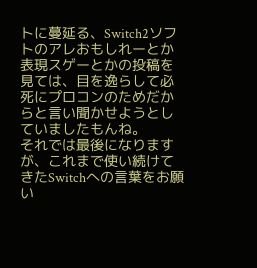トに蔓延る、Switch2ソフトのアレおもしれーとか表現スゲーとかの投稿を見ては、目を逸らして必死にプロコンのためだからと言い聞かせようとしていましたもんね。
それでは最後になりますが、これまで使い続けてきたSwitchへの言葉をお願い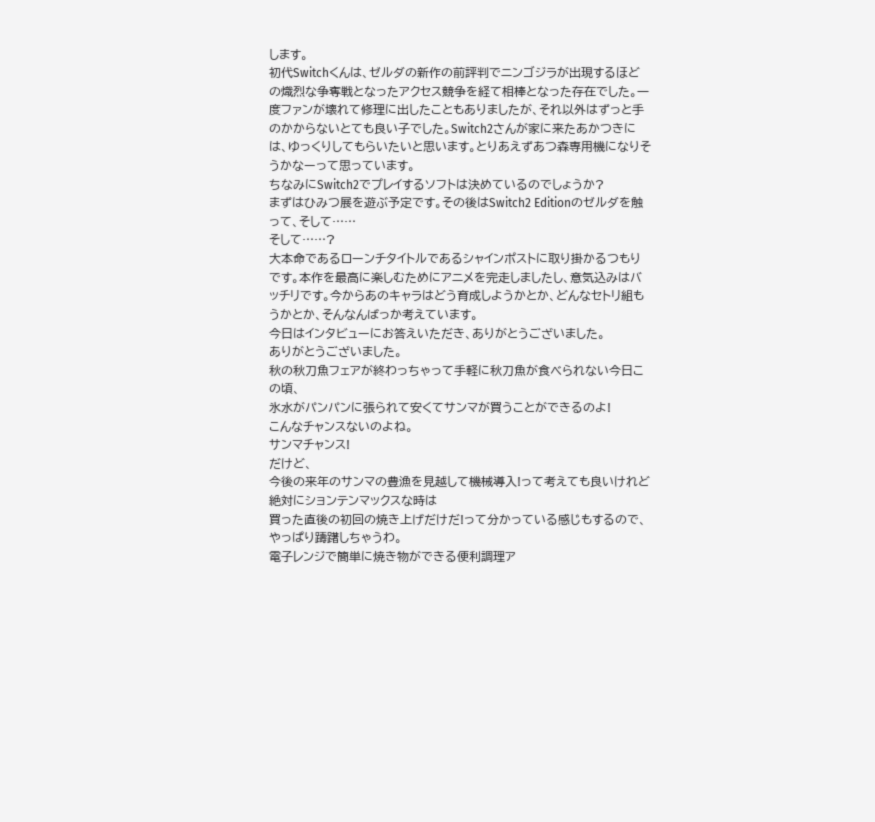します。
初代Switchくんは、ゼルダの新作の前評判でニンゴジラが出現するほどの熾烈な争奪戦となったアクセス競争を経て相棒となった存在でした。一度ファンが壊れて修理に出したこともありましたが、それ以外はずっと手のかからないとても良い子でした。Switch2さんが家に来たあかつきには、ゆっくりしてもらいたいと思います。とりあえずあつ森専用機になりそうかなーって思っています。
ちなみにSwitch2でプレイするソフトは決めているのでしょうか?
まずはひみつ展を遊ぶ予定です。その後はSwitch2 Editionのゼルダを触って、そして……
そして……?
大本命であるローンチタイトルであるシャインポストに取り掛かるつもりです。本作を最高に楽しむためにアニメを完走しましたし、意気込みはバッチリです。今からあのキャラはどう育成しようかとか、どんなセトリ組もうかとか、そんなんばっか考えています。
今日はインタビューにお答えいただき、ありがとうございました。
ありがとうございました。
秋の秋刀魚フェアが終わっちゃって手軽に秋刀魚が食べられない今日この頃、
氷水がパンパンに張られて安くてサンマが買うことができるのよ!
こんなチャンスないのよね。
サンマチャンス!
だけど、
今後の来年のサンマの豊漁を見越して機械導入!って考えても良いけれど絶対にションテンマックスな時は
買った直後の初回の焼き上げだけだ!って分かっている感じもするので、
やっぱり躊躇しちゃうわ。
電子レンジで簡単に焼き物ができる便利調理ア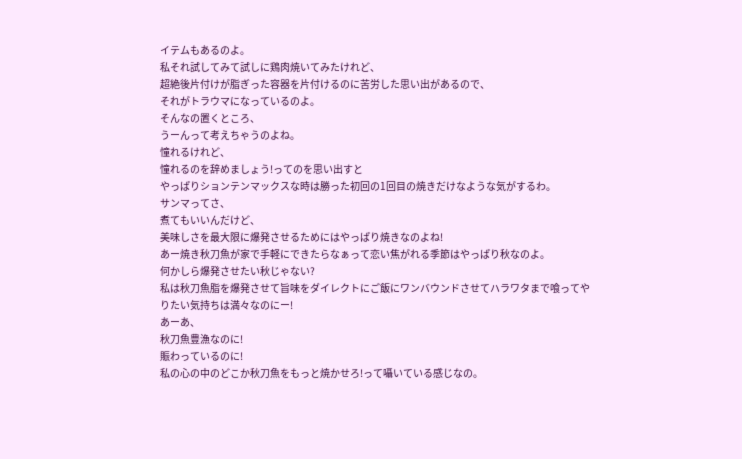イテムもあるのよ。
私それ試してみて試しに鶏肉焼いてみたけれど、
超絶後片付けが脂ぎった容器を片付けるのに苦労した思い出があるので、
それがトラウマになっているのよ。
そんなの置くところ、
うーんって考えちゃうのよね。
憧れるけれど、
憧れるのを辞めましょう!ってのを思い出すと
やっぱりションテンマックスな時は勝った初回の1回目の焼きだけなような気がするわ。
サンマってさ、
煮てもいいんだけど、
美味しさを最大限に爆発させるためにはやっぱり焼きなのよね!
あー焼き秋刀魚が家で手軽にできたらなぁって恋い焦がれる季節はやっぱり秋なのよ。
何かしら爆発させたい秋じゃない?
私は秋刀魚脂を爆発させて旨味をダイレクトにご飯にワンバウンドさせてハラワタまで喰ってやりたい気持ちは満々なのにー!
あーあ、
秋刀魚豊漁なのに!
賑わっているのに!
私の心の中のどこか秋刀魚をもっと焼かせろ!って囁いている感じなの。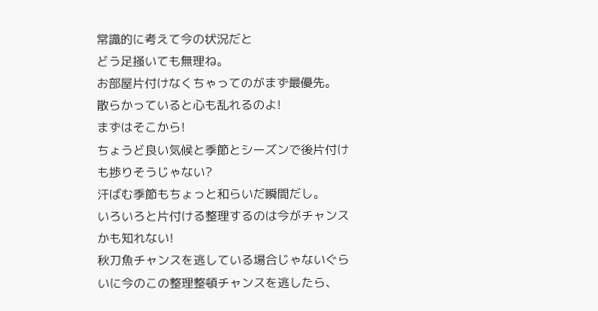常識的に考えて今の状況だと
どう足掻いても無理ね。
お部屋片付けなくちゃってのがまず最優先。
散らかっていると心も乱れるのよ!
まずはそこから!
ちょうど良い気候と季節とシーズンで後片付けも捗りそうじゃない?
汗ばむ季節もちょっと和らいだ瞬間だし。
いろいろと片付ける整理するのは今がチャンスかも知れない!
秋刀魚チャンスを逃している場合じゃないぐらいに今のこの整理整頓チャンスを逃したら、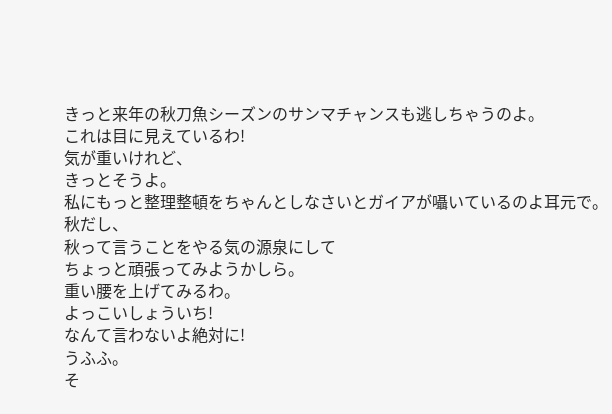きっと来年の秋刀魚シーズンのサンマチャンスも逃しちゃうのよ。
これは目に見えているわ!
気が重いけれど、
きっとそうよ。
私にもっと整理整頓をちゃんとしなさいとガイアが囁いているのよ耳元で。
秋だし、
秋って言うことをやる気の源泉にして
ちょっと頑張ってみようかしら。
重い腰を上げてみるわ。
よっこいしょういち!
なんて言わないよ絶対に!
うふふ。
そ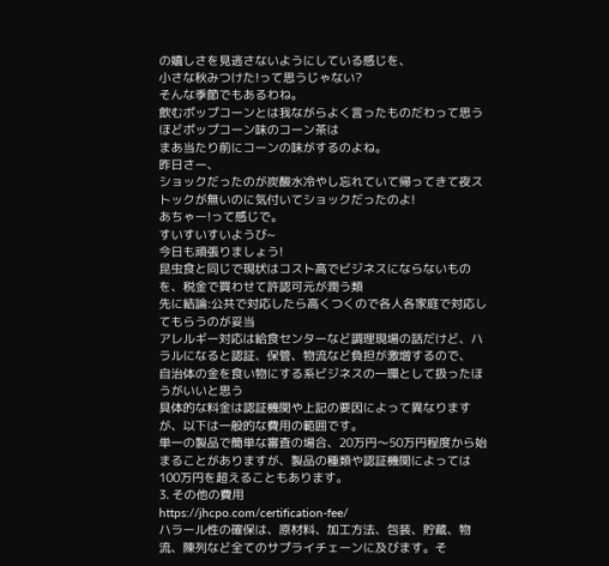の嬉しさを見逃さないようにしている感じを、
小さな秋みつけた!って思うじゃない?
そんな季節でもあるわね。
飲むポップコーンとは我ながらよく言ったものだわって思うほどポップコーン味のコーン茶は
まあ当たり前にコーンの味がするのよね。
昨日さー、
ショックだったのが炭酸水冷やし忘れていて帰ってきて夜ストックが無いのに気付いてショックだったのよ!
あちゃー!って感じで。
すいすいすいようび~
今日も頑張りましょう!
昆虫食と同じで現状はコスト高でビジネスにならないものを、税金で買わせて許認可元が潤う類
先に結論:公共で対応したら高くつくので各人各家庭で対応してもらうのが妥当
アレルギー対応は給食センターなど調理現場の話だけど、ハラルになると認証、保管、物流など負担が激増するので、
自治体の金を食い物にする系ビジネスの一環として扱ったほうがいいと思う
具体的な料金は認証機関や上記の要因によって異なりますが、以下は一般的な費用の範囲です。
単一の製品で簡単な審査の場合、20万円〜50万円程度から始まることがありますが、製品の種類や認証機関によっては100万円を超えることもあります。
3. その他の費用
https://jhcpo.com/certification-fee/
ハラール性の確保は、原材料、加工方法、包装、貯蔵、物流、陳列など全てのサプライチェーンに及びます。そ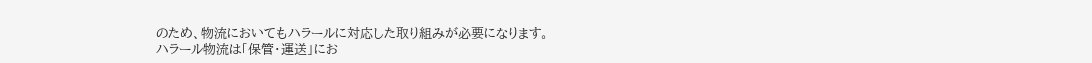のため、物流においてもハラールに対応した取り組みが必要になります。
ハラール物流は「保管・運送」にお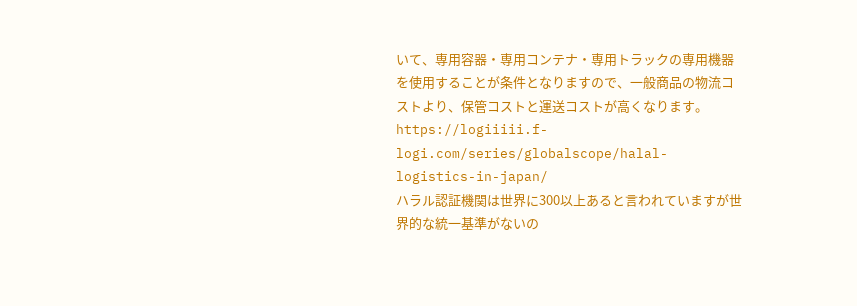いて、専用容器・専用コンテナ・専用トラックの専用機器を使用することが条件となりますので、一般商品の物流コストより、保管コストと運送コストが高くなります。
https://logiiiii.f-logi.com/series/globalscope/halal-logistics-in-japan/
ハラル認証機関は世界に300以上あると言われていますが世界的な統一基準がないの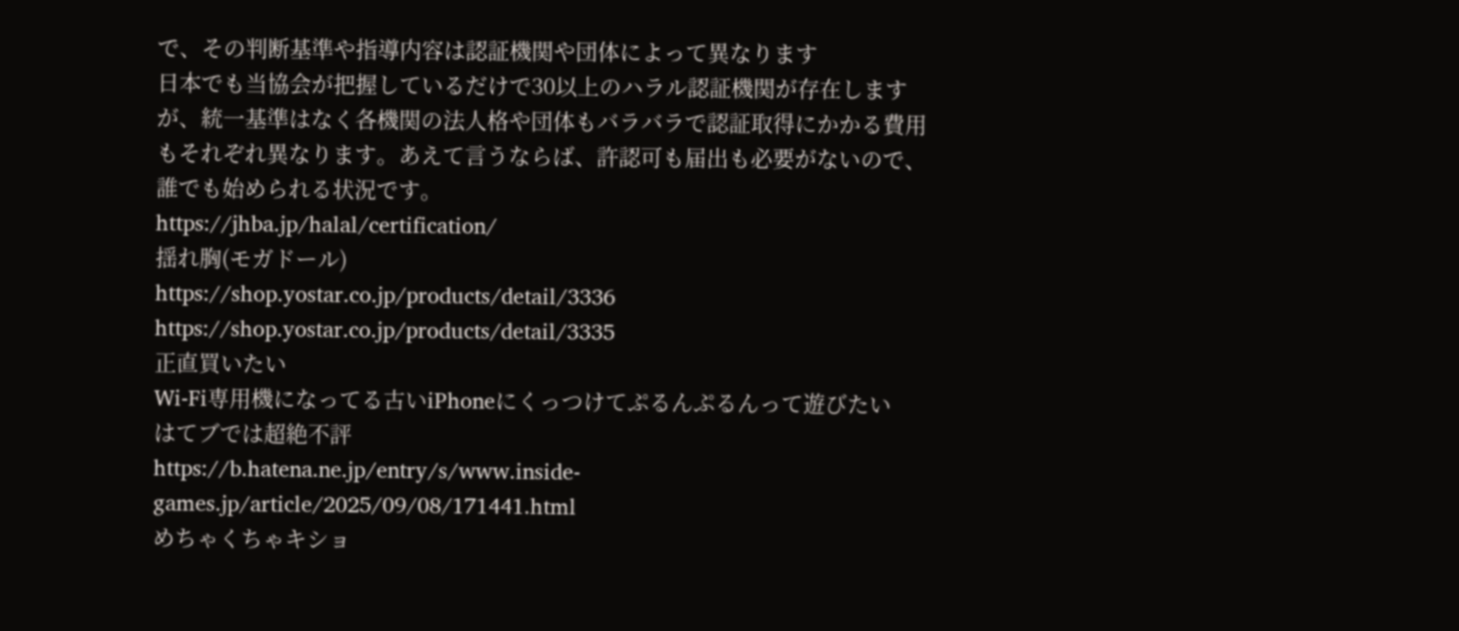で、その判断基準や指導内容は認証機関や団体によって異なります
日本でも当協会が把握しているだけで30以上のハラル認証機関が存在しますが、統一基準はなく各機関の法人格や団体もバラバラで認証取得にかかる費用もそれぞれ異なります。あえて言うならば、許認可も届出も必要がないので、誰でも始められる状況です。
https://jhba.jp/halal/certification/
揺れ胸(モガドール)
https://shop.yostar.co.jp/products/detail/3336
https://shop.yostar.co.jp/products/detail/3335
正直買いたい
Wi-Fi専用機になってる古いiPhoneにくっつけてぷるんぷるんって遊びたい
はてブでは超絶不評
https://b.hatena.ne.jp/entry/s/www.inside-games.jp/article/2025/09/08/171441.html
めちゃくちゃキショ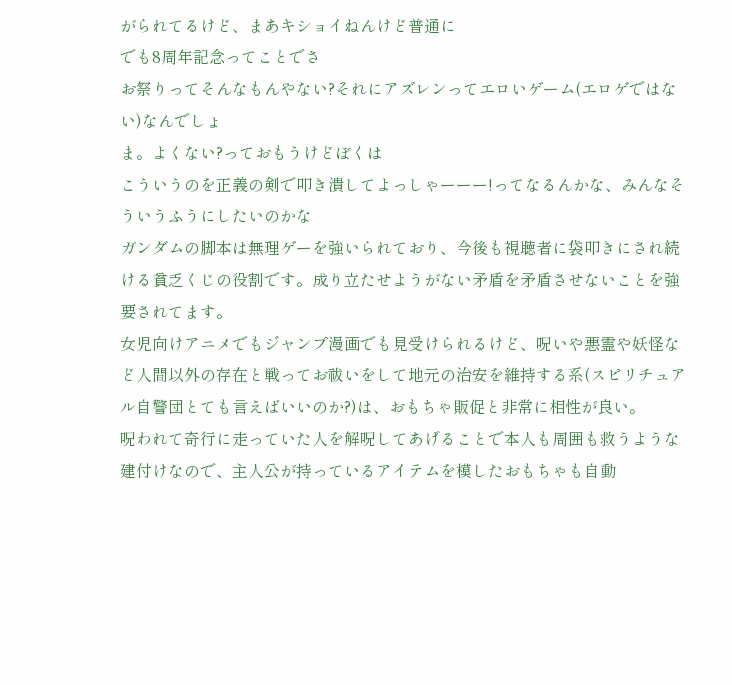がられてるけど、まあキショイねんけど普通に
でも8周年記念ってことでさ
お祭りってそんなもんやない?それにアズレンってエロいゲーム(エロゲではない)なんでしょ
ま。よくない?っておもうけどぼくは
こういうのを正義の剣で叩き潰してよっしゃーーー!ってなるんかな、みんなそういうふうにしたいのかな
ガンダムの脚本は無理ゲーを強いられており、今後も視聴者に袋叩きにされ続ける貧乏くじの役割です。成り立たせようがない矛盾を矛盾させないことを強要されてます。
女児向けアニメでもジャンプ漫画でも見受けられるけど、呪いや悪霊や妖怪など人間以外の存在と戦ってお祓いをして地元の治安を維持する系(スピリチュアル自警団とても言えばいいのか?)は、おもちゃ販促と非常に相性が良い。
呪われて奇行に走っていた人を解呪してあげることで本人も周囲も救うような建付けなので、主人公が持っているアイテムを模したおもちゃも自動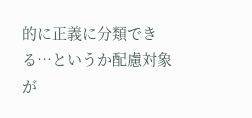的に正義に分類できる…というか配慮対象が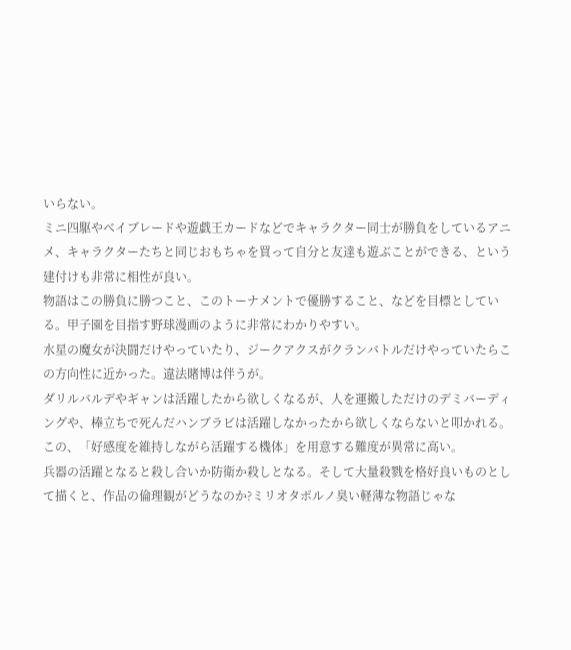いらない。
ミニ四駆やベイブレードや遊戯王カードなどでキャラクター同士が勝負をしているアニメ、キャラクターたちと同じおもちゃを買って自分と友達も遊ぶことができる、という建付けも非常に相性が良い。
物語はこの勝負に勝つこと、このトーナメントで優勝すること、などを目標としている。甲子園を目指す野球漫画のように非常にわかりやすい。
水星の魔女が決闘だけやっていたり、ジークアクスがクランバトルだけやっていたらこの方向性に近かった。違法賭博は伴うが。
ダリルバルデやギャンは活躍したから欲しくなるが、人を運搬しただけのデミバーディングや、棒立ちで死んだハンブラビは活躍しなかったから欲しくならないと叩かれる。この、「好感度を維持しながら活躍する機体」を用意する難度が異常に高い。
兵器の活躍となると殺し合いか防衛か殺しとなる。そして大量殺戮を格好良いものとして描くと、作品の倫理観がどうなのか?ミリオタポルノ臭い軽薄な物語じゃな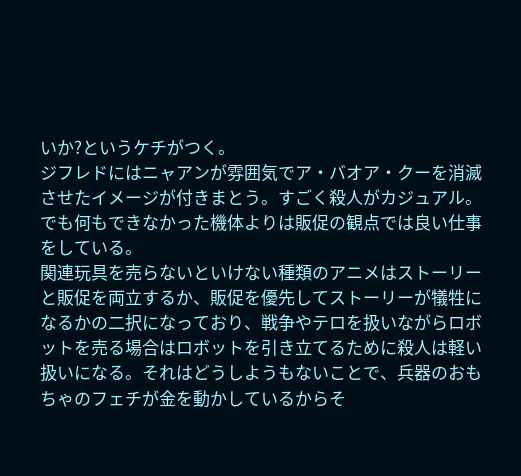いか?というケチがつく。
ジフレドにはニャアンが雰囲気でア・バオア・クーを消滅させたイメージが付きまとう。すごく殺人がカジュアル。でも何もできなかった機体よりは販促の観点では良い仕事をしている。
関連玩具を売らないといけない種類のアニメはストーリーと販促を両立するか、販促を優先してストーリーが犠牲になるかの二択になっており、戦争やテロを扱いながらロボットを売る場合はロボットを引き立てるために殺人は軽い扱いになる。それはどうしようもないことで、兵器のおもちゃのフェチが金を動かしているからそ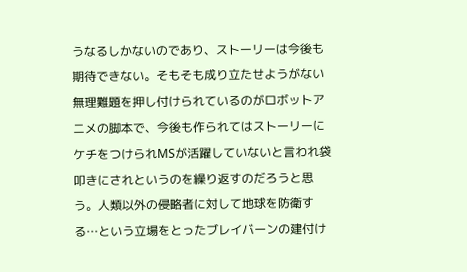うなるしかないのであり、ストーリーは今後も期待できない。そもそも成り立たせようがない無理難題を押し付けられているのがロボットアニメの脚本で、今後も作られてはストーリーにケチをつけられMSが活躍していないと言われ袋叩きにされというのを繰り返すのだろうと思う。人類以外の侵略者に対して地球を防衛する…という立場をとったブレイバーンの建付け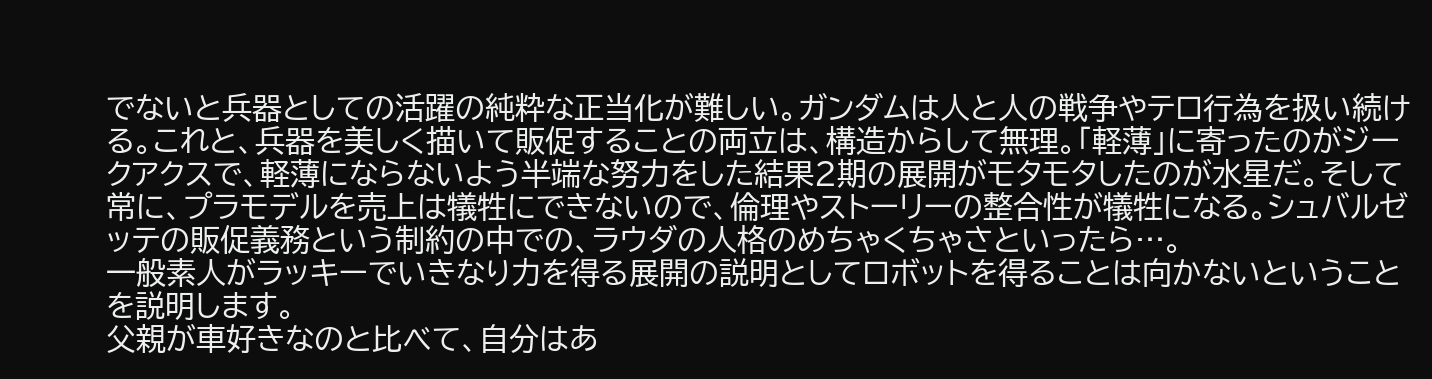でないと兵器としての活躍の純粋な正当化が難しい。ガンダムは人と人の戦争やテロ行為を扱い続ける。これと、兵器を美しく描いて販促することの両立は、構造からして無理。「軽薄」に寄ったのがジークアクスで、軽薄にならないよう半端な努力をした結果2期の展開がモタモタしたのが水星だ。そして常に、プラモデルを売上は犠牲にできないので、倫理やストーリーの整合性が犠牲になる。シュバルゼッテの販促義務という制約の中での、ラウダの人格のめちゃくちゃさといったら…。
一般素人がラッキーでいきなり力を得る展開の説明としてロボットを得ることは向かないということを説明します。
父親が車好きなのと比べて、自分はあ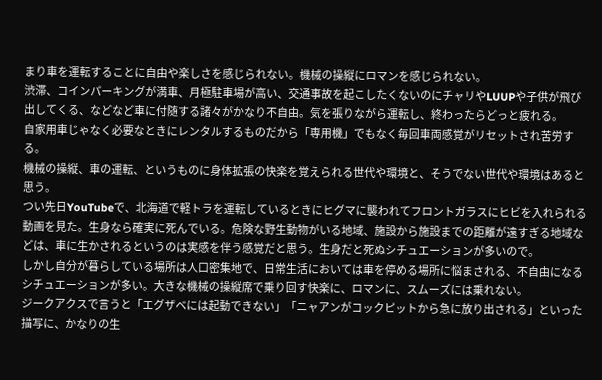まり車を運転することに自由や楽しさを感じられない。機械の操縦にロマンを感じられない。
渋滞、コインパーキングが満車、月極駐車場が高い、交通事故を起こしたくないのにチャリやLUUPや子供が飛び出してくる、などなど車に付随する諸々がかなり不自由。気を張りながら運転し、終わったらどっと疲れる。
自家用車じゃなく必要なときにレンタルするものだから「専用機」でもなく毎回車両感覚がリセットされ苦労する。
機械の操縦、車の運転、というものに身体拡張の快楽を覚えられる世代や環境と、そうでない世代や環境はあると思う。
つい先日YouTubeで、北海道で軽トラを運転しているときにヒグマに襲われてフロントガラスにヒビを入れられる動画を見た。生身なら確実に死んでいる。危険な野生動物がいる地域、施設から施設までの距離が遠すぎる地域などは、車に生かされるというのは実感を伴う感覚だと思う。生身だと死ぬシチュエーションが多いので。
しかし自分が暮らしている場所は人口密集地で、日常生活においては車を停める場所に悩まされる、不自由になるシチュエーションが多い。大きな機械の操縦席で乗り回す快楽に、ロマンに、スムーズには乗れない。
ジークアクスで言うと「エグザベには起動できない」「ニャアンがコックピットから急に放り出される」といった描写に、かなりの生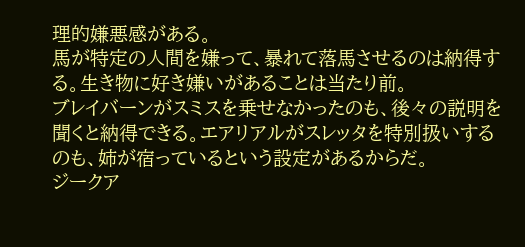理的嫌悪感がある。
馬が特定の人間を嫌って、暴れて落馬させるのは納得する。生き物に好き嫌いがあることは当たり前。
ブレイバーンがスミスを乗せなかったのも、後々の説明を聞くと納得できる。エアリアルがスレッタを特別扱いするのも、姉が宿っているという設定があるからだ。
ジークア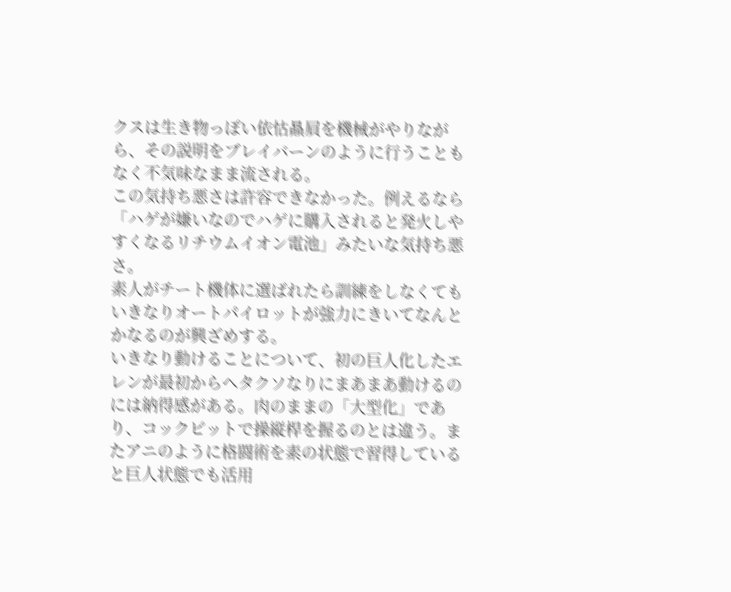クスは生き物っぽい依怙贔屓を機械がやりながら、その説明をブレイバーンのように行うこともなく不気味なまま流される。
この気持ち悪さは許容できなかった。例えるなら「ハゲが嫌いなのでハゲに購入されると発火しやすくなるリチウムイオン電池」みたいな気持ち悪さ。
素人がチート機体に選ばれたら訓練をしなくてもいきなりオートパイロットが強力にきいてなんとかなるのが興ざめする。
いきなり動けることについて、初の巨人化したエレンが最初からヘタクソなりにまあまあ動けるのには納得感がある。肉のままの「大型化」であり、コックピットで操縦桿を握るのとは違う。またアニのように格闘術を素の状態で習得していると巨人状態でも活用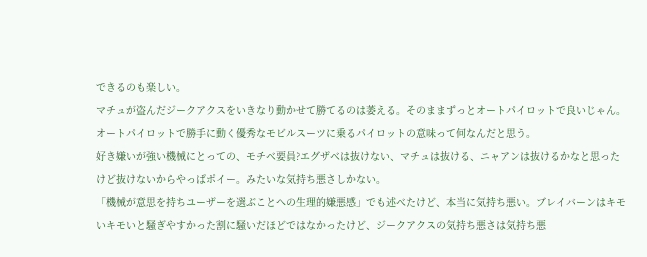できるのも楽しい。
マチュが盗んだジークアクスをいきなり動かせて勝てるのは萎える。そのままずっとオートパイロットで良いじゃん。
オートパイロットで勝手に動く優秀なモビルスーツに乗るパイロットの意味って何なんだと思う。
好き嫌いが強い機械にとっての、モチベ要員?エグザベは抜けない、マチュは抜ける、ニャアンは抜けるかなと思ったけど抜けないからやっぱポイー。みたいな気持ち悪さしかない。
「機械が意思を持ちユーザーを選ぶことへの生理的嫌悪感」でも述べたけど、本当に気持ち悪い。ブレイバーンはキモいキモいと騒ぎやすかった割に騒いだほどではなかったけど、ジークアクスの気持ち悪さは気持ち悪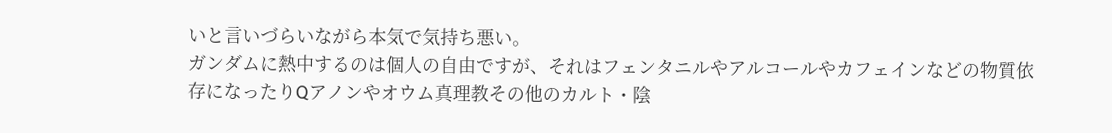いと言いづらいながら本気で気持ち悪い。
ガンダムに熱中するのは個人の自由ですが、それはフェンタニルやアルコールやカフェインなどの物質依存になったりQアノンやオウム真理教その他のカルト・陰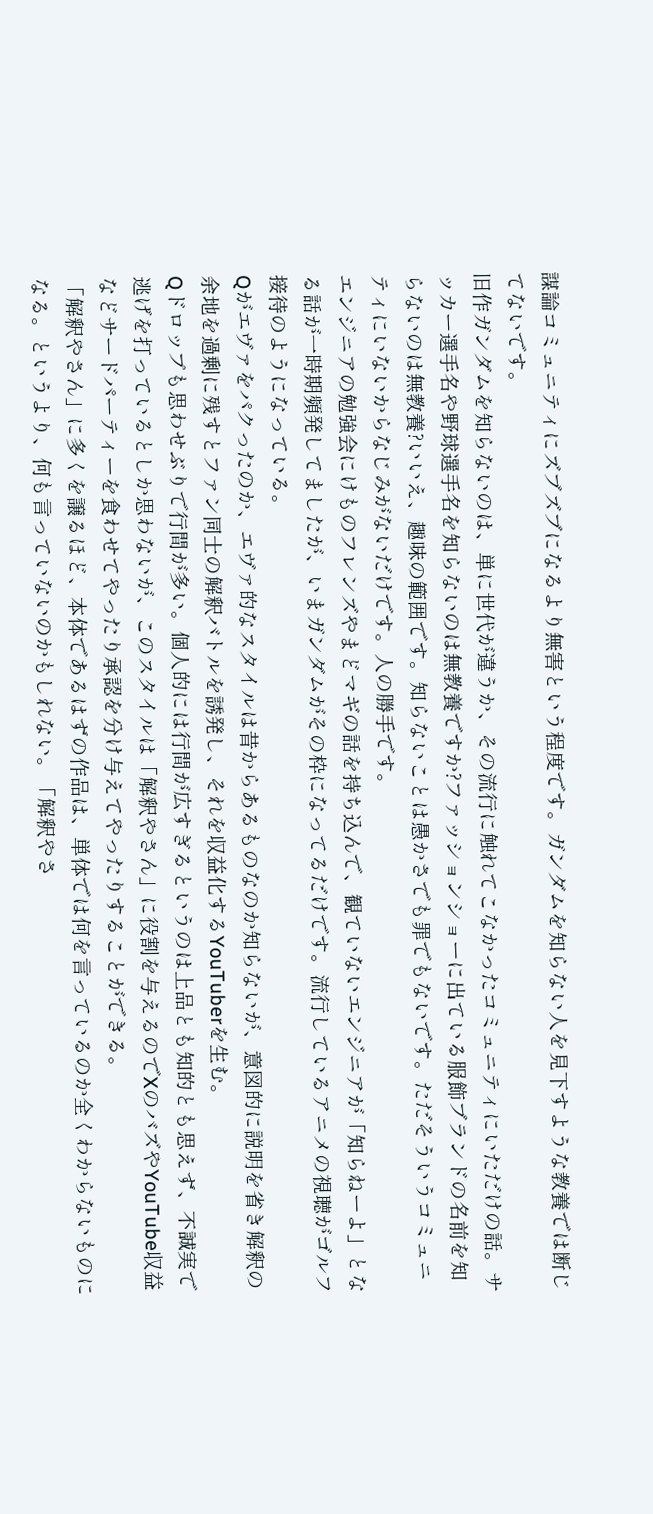謀論コミュニティにズブズブになるより無害という程度です。ガンダムを知らない人を見下すような教養では断じてないです。
旧作ガンダムを知らないのは、単に世代が違うか、その流行に触れてこなかったコミュニティにいただけの話。サッカー選手名や野球選手名を知らないのは無教養ですか?ファッションショーに出ている服飾ブランドの名前を知らないのは無教養?いいえ、趣味の範囲です。知らないことは愚かさでも罪でもないです。ただそういうコミュニティにいないからなじみがないだけです。人の勝手です。
エンジニアの勉強会にけものフレンズやまどマギの話を持ち込んで、観ていないエンジニアが「知らねーよ」となる話が一時期頻発してましたが、いまガンダムがその枠になってるだけです。流行しているアニメの視聴がゴルフ接待のようになっている。
Qがエヴァをパクったのか、エヴァ的なスタイルは昔からあるものなのか知らないが、意図的に説明を省き解釈の余地を過剰に残すとファン同士の解釈バトルを誘発し、それを収益化するYouTuberを生む。
Qドロップも思わせぶりで行間が多い。個人的には行間が広すぎるというのは上品とも知的とも思えず、不誠実で逃げを打っているとしか思わないが、このスタイルは「解釈やさん」に役割を与えるのでXのバズやYouTube収益などサードパーティーを食わせてやったり承認を分け与えてやったりすることができる。
「解釈やさん」に多くを譲るほど、本体であるはずの作品は、単体では何を言っているのか全くわからないものになる。というより、何も言っていないのかもしれない。「解釈やさ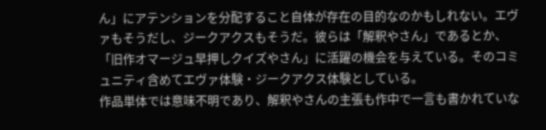ん」にアテンションを分配すること自体が存在の目的なのかもしれない。エヴァもそうだし、ジークアクスもそうだ。彼らは「解釈やさん」であるとか、「旧作オマージュ早押しクイズやさん」に活躍の機会を与えている。そのコミュニティ含めてエヴァ体験・ジークアクス体験としている。
作品単体では意味不明であり、解釈やさんの主張も作中で一言も書かれていな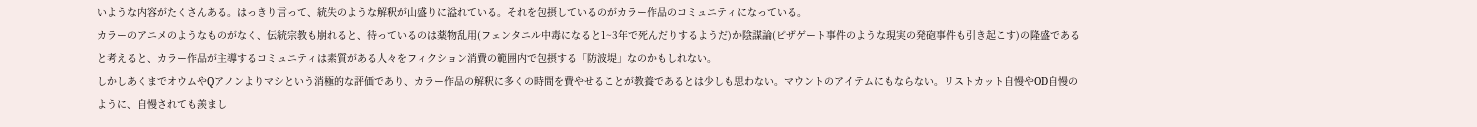いような内容がたくさんある。はっきり言って、統失のような解釈が山盛りに溢れている。それを包摂しているのがカラー作品のコミュニティになっている。
カラーのアニメのようなものがなく、伝統宗教も崩れると、待っているのは薬物乱用(フェンタニル中毒になると1~3年で死んだりするようだ)か陰謀論(ピザゲート事件のような現実の発砲事件も引き起こす)の隆盛であると考えると、カラー作品が主導するコミュニティは素質がある人々をフィクション消費の範囲内で包摂する「防波堤」なのかもしれない。
しかしあくまでオウムやQアノンよりマシという消極的な評価であり、カラー作品の解釈に多くの時間を費やせることが教養であるとは少しも思わない。マウントのアイテムにもならない。リストカット自慢やOD自慢のように、自慢されても羨まし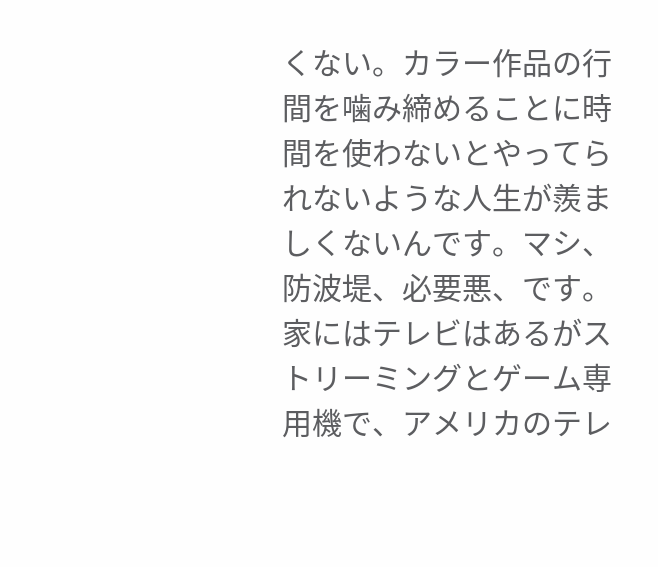くない。カラー作品の行間を噛み締めることに時間を使わないとやってられないような人生が羨ましくないんです。マシ、防波堤、必要悪、です。
家にはテレビはあるがストリーミングとゲーム専用機で、アメリカのテレ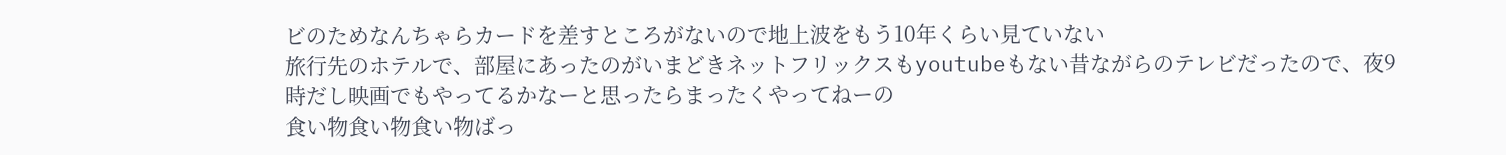ビのためなんちゃらカードを差すところがないので地上波をもう10年くらい見ていない
旅行先のホテルで、部屋にあったのがいまどきネットフリックスもyoutubeもない昔ながらのテレビだったので、夜9時だし映画でもやってるかなーと思ったらまったくやってねーの
食い物食い物食い物ばっ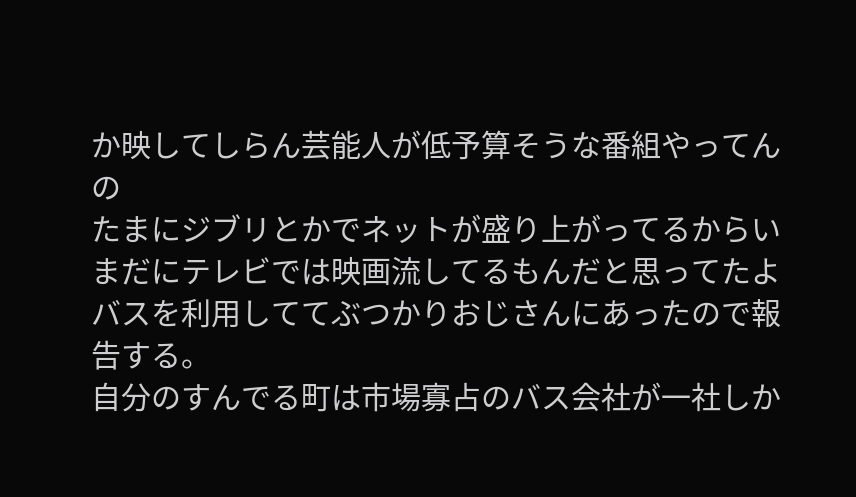か映してしらん芸能人が低予算そうな番組やってんの
たまにジブリとかでネットが盛り上がってるからいまだにテレビでは映画流してるもんだと思ってたよ
バスを利用しててぶつかりおじさんにあったので報告する。
自分のすんでる町は市場寡占のバス会社が一社しか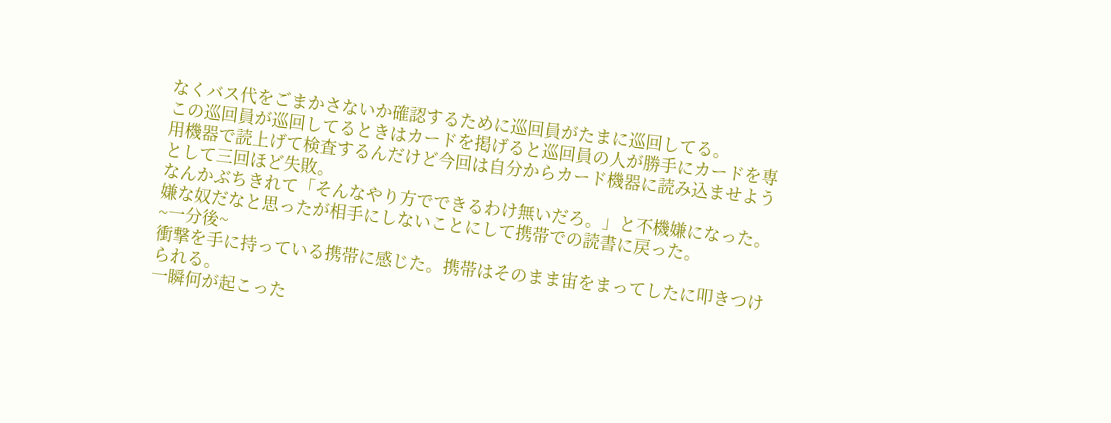なくバス代をごまかさないか確認するために巡回員がたまに巡回してる。
この巡回員が巡回してるときはカードを掲げると巡回員の人が勝手にカードを専用機器で読上げて検査するんだけど今回は自分からカード機器に読み込ませようとして三回ほど失敗。
なんかぶちきれて「そんなやり方でできるわけ無いだろ。」と不機嫌になった。
嫌な奴だなと思ったが相手にしないことにして携帯での読書に戻った。
~一分後~
衝撃を手に持っている携帯に感じた。携帯はそのまま宙をまってしたに叩きつけられる。
一瞬何が起こった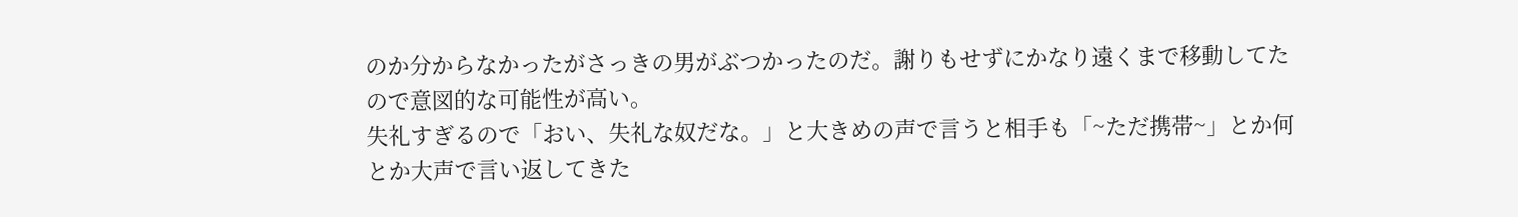のか分からなかったがさっきの男がぶつかったのだ。謝りもせずにかなり遠くまで移動してたので意図的な可能性が高い。
失礼すぎるので「おい、失礼な奴だな。」と大きめの声で言うと相手も「~ただ携帯~」とか何とか大声で言い返してきた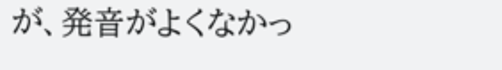が、発音がよくなかっ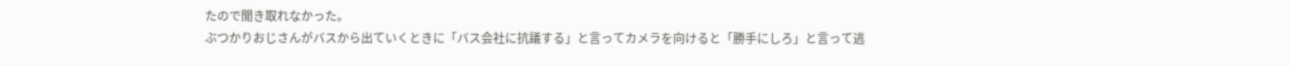たので聞き取れなかった。
ぶつかりおじさんがバスから出ていくときに「バス会社に抗議する」と言ってカメラを向けると「勝手にしろ」と言って逃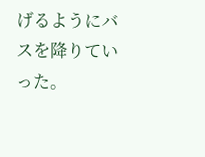げるようにバスを降りていった。